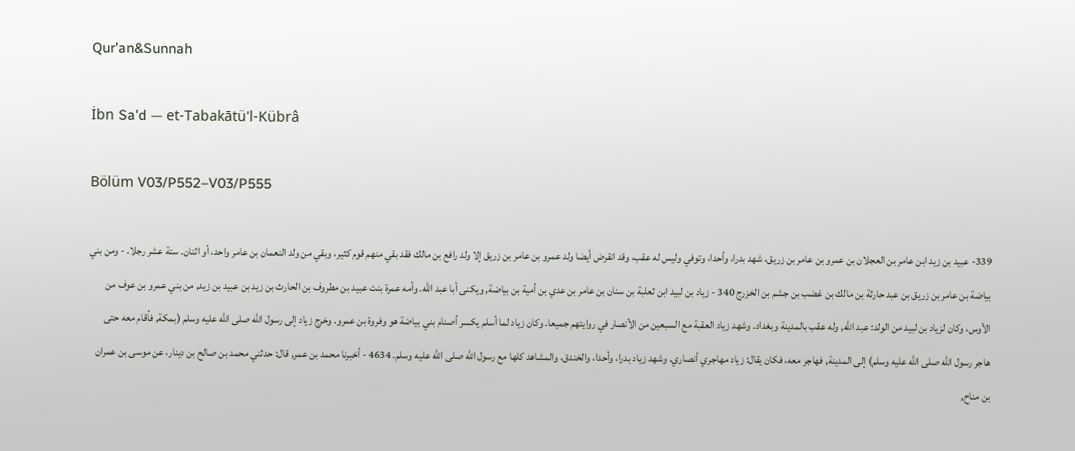Qur'an&Sunnah

İbn Sa'd — et-Tabakātü'l-Kübrâ

Bölüm V03/P552–V03/P555

339- عبيد بن زيد ابن عامر بن العجلان بن عمرو بن عامر بن زريق، شهد بدرا، وأحدا، وتوفي وليس له عقب، وقد انقرض أيضا ولد عمرو بن عامر بن زريق إلا ولد رافع بن مالك فقد بقي منهم قوم كثير، وبقي من ولد النعمان بن عامر واحد، أو اثنان. ستة عشر رجلا. - ومن بني بياضة بن عامر بن زريق بن عبد حارثة بن مالك بن غضب بن جشم بن الخزرج 340 - زياد بن لبيد ابن ثعلبة بن سنان بن عامر بن عدي بن أمية بن بياضة, ويكنى أبا عبد الله. وأمه عمرة بنت عبيد بن مطروف بن الحارث بن زيد بن عبيد بن زيد, من بني عمرو بن عوف من الأوس، وكان لزياد بن لبيد من الولد: عبد الله, وله عقب بالمدينة وبغداد. وشهد زياد العقبة مع السبعين من الأنصار في روايتهم جميعا. وكان زياد لما أسلم يكسر أصنام بني بياضة هو وفروة بن عمرو. وخرج زياد إلى رسول الله صلى الله عليه وسلم (بمكة, فأقام معه حتى هاجر رسول الله صلى الله عليه وسلم) إلى المدينة, فهاجر معه، فكان يقال: زياد مهاجري أنصاري. وشهد زياد بدرا، وأحدا، والخندق، والمشاهد كلها مع رسول الله صلى الله عليه وسلم. 4634 - أخبرنا محمد بن عمر, قال: حدثني محمد بن صالح بن دينار، عن موسى بن عمران بن مناح,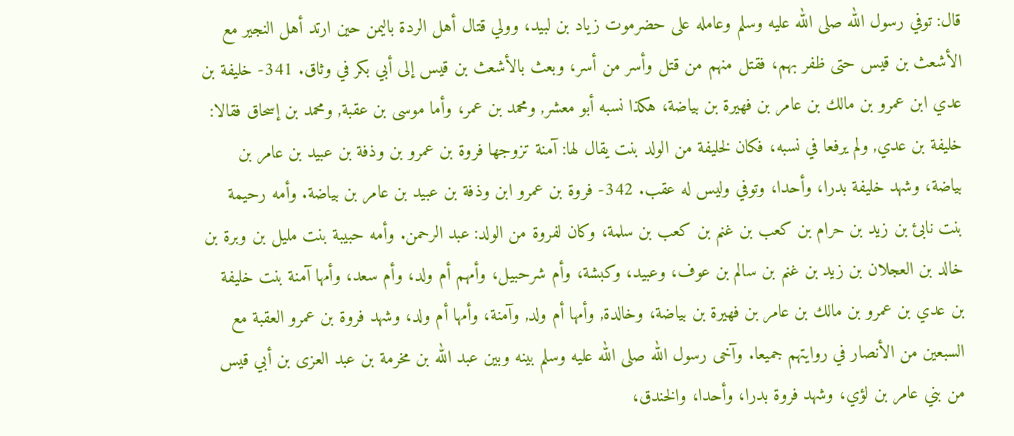قال: توفي رسول الله صلى الله عليه وسلم وعامله على حضرموت زياد بن لبيد، وولي قتال أهل الردة باليمن حين ارتد أهل النجير مع الأشعث بن قيس حتى ظفر بهم، فقتل منهم من قتل وأسر من أسر، وبعث بالأشعث بن قيس إلى أبي بكر في وثاق. 341- خليفة بن عدي ابن عمرو بن مالك بن عامر بن فهيرة بن بياضة، هكذا نسبه أبو معشر, ومحمد بن عمر، وأما موسى بن عقبة, ومحمد بن إسحاق فقالا: خليفة بن عدي, ولم يرفعا في نسبه، فكان لخليفة من الولد بنت يقال لها: آمنة تزوجها فروة بن عمرو بن وذفة بن عبيد بن عامر بن بياضة، وشهد خليفة بدرا، وأحدا، وتوفي وليس له عقب. 342- فروة بن عمرو ابن وذفة بن عبيد بن عامر بن بياضة. وأمه رحيمة بنت نابئ بن زيد بن حرام بن كعب بن غنم بن كعب بن سلمة، وكان لفروة من الولد: عبد الرحمن. وأمه حبيبة بنت مليل بن وبرة بن خالد بن العجلان بن زيد بن غنم بن سالم بن عوف، وعبيد، وكبشة، وأم شرحبيل، وأمهم أم ولد، وأم سعد، وأمها آمنة بنت خليفة بن عدي بن عمرو بن مالك بن عامر بن فهيرة بن بياضة، وخالدة, وأمها أم ولد, وآمنة، وأمها أم ولد، وشهد فروة بن عمرو العقبة مع السبعين من الأنصار في روايتهم جميعا. وآخى رسول الله صلى الله عليه وسلم بينه وبين عبد الله بن مخرمة بن عبد العزى بن أبي قيس من بني عامر بن لؤي، وشهد فروة بدرا، وأحدا، والخندق،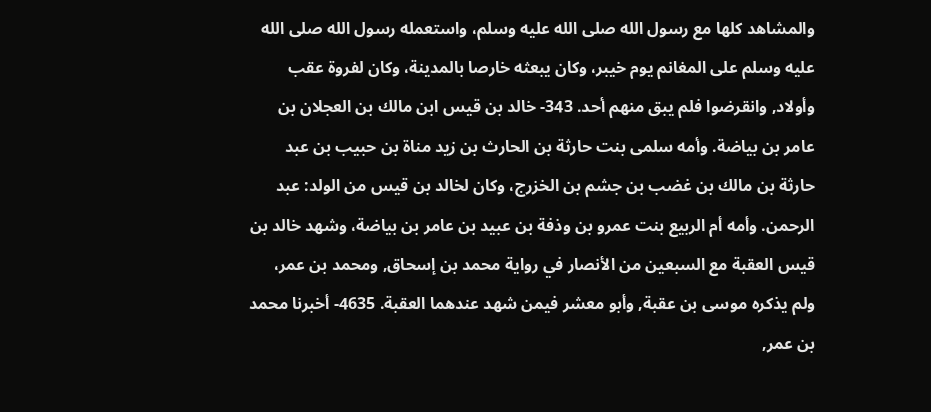والمشاهد كلها مع رسول الله صلى الله عليه وسلم، واستعمله رسول الله صلى الله عليه وسلم على المغانم يوم خيبر، وكان يبعثه خارصا بالمدينة، وكان لفروة عقب وأولاد, وانقرضوا فلم يبق منهم أحد. 343- خالد بن قيس ابن مالك بن العجلان بن عامر بن بياضة. وأمه سلمى بنت حارثة بن الحارث بن زيد مناة بن حبيب بن عبد حارثة بن مالك بن غضب بن جشم بن الخزرج، وكان لخالد بن قيس من الولد: عبد الرحمن. وأمه أم الربيع بنت عمرو بن وذفة بن عبيد بن عامر بن بياضة، وشهد خالد بن قيس العقبة مع السبعين من الأنصار في رواية محمد بن إسحاق, ومحمد بن عمر، ولم يذكره موسى بن عقبة, وأبو معشر فيمن شهد عندهما العقبة. 4635- أخبرنا محمد بن عمر,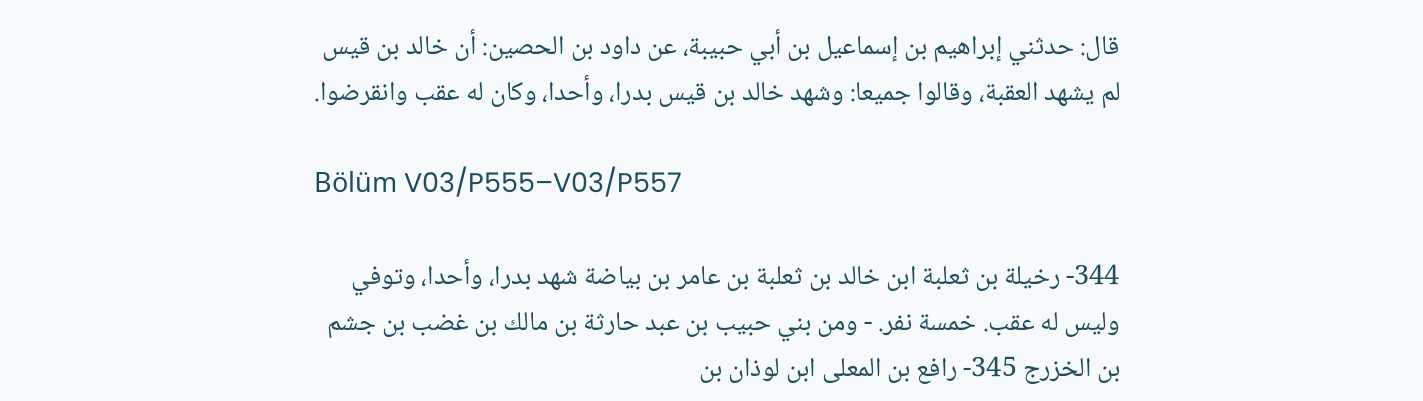قال: حدثني إبراهيم بن إسماعيل بن أبي حبيبة، عن داود بن الحصين: أن خالد بن قيس لم يشهد العقبة، وقالوا جميعا: وشهد خالد بن قيس بدرا، وأحدا، وكان له عقب وانقرضوا.

Bölüm V03/P555–V03/P557

344- رخيلة بن ثعلبة ابن خالد بن ثعلبة بن عامر بن بياضة شهد بدرا، وأحدا، وتوفي وليس له عقب. خمسة نفر. - ومن بني حبيب بن عبد حارثة بن مالك بن غضب بن جشم بن الخزرج 345- رافع بن المعلى ابن لوذان بن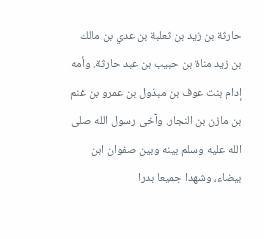حارثة بن زيد بن ثعلبة بن عدي بن مالك بن زيد مناة بن حبيب بن عبد حارثة. وأمه إدام بنت عوف بن مبذول بن عمرو بن غنم بن مازن بن النجار. وآخى رسول الله صلى الله عليه وسلم بينه وبين صفوان ابن بيضاء، وشهدا جميعا بدرا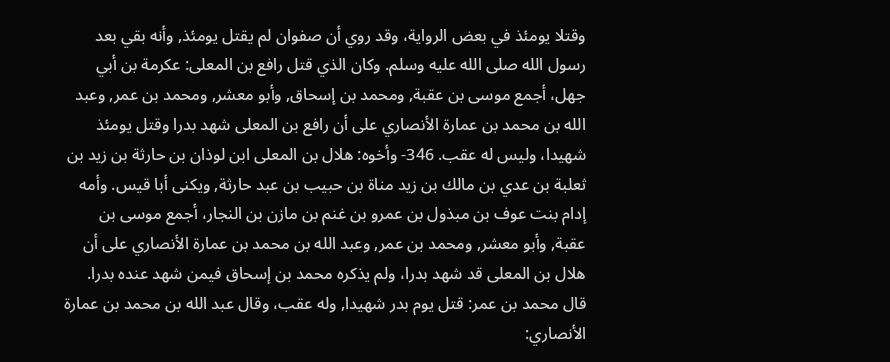وقتلا يومئذ في بعض الرواية، وقد روي أن صفوان لم يقتل يومئذ, وأنه بقي بعد رسول الله صلى الله عليه وسلم. وكان الذي قتل رافع بن المعلى: عكرمة بن أبي جهل، أجمع موسى بن عقبة, ومحمد بن إسحاق, وأبو معشر, ومحمد بن عمر, وعبد الله بن محمد بن عمارة الأنصاري على أن رافع بن المعلى شهد بدرا وقتل يومئذ شهيدا، وليس له عقب. 346- وأخوه: هلال بن المعلى ابن لوذان بن حارثة بن زيد بن ثعلبة بن عدي بن مالك بن زيد مناة بن حبيب بن عبد حارثة, ويكنى أبا قيس. وأمه إدام بنت عوف بن مبذول بن عمرو بن غنم بن مازن بن النجار، أجمع موسى بن عقبة, وأبو معشر, ومحمد بن عمر, وعبد الله بن محمد بن عمارة الأنصاري على أن هلال بن المعلى قد شهد بدرا، ولم يذكره محمد بن إسحاق فيمن شهد عنده بدرا. قال محمد بن عمر: قتل يوم بدر شهيدا, وله عقب، وقال عبد الله بن محمد بن عمارة الأنصاري: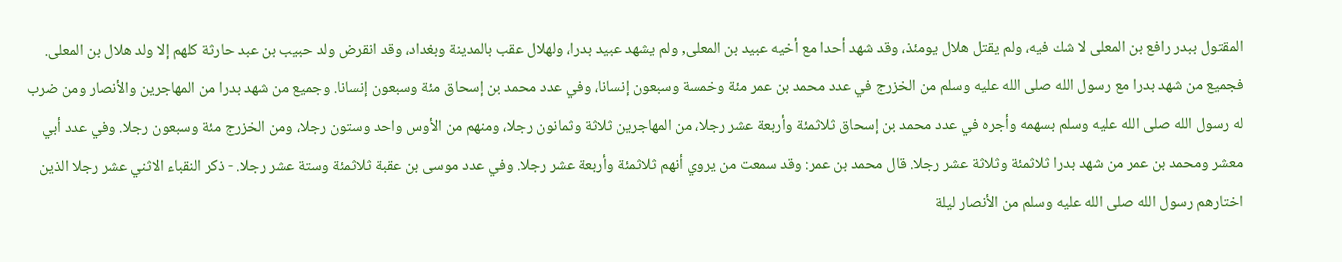المقتول ببدر رافع بن المعلى لا شك فيه، ولم يقتل هلال يومئذ، وقد شهد أحدا مع أخيه عبيد بن المعلى, ولم يشهد عبيد بدرا، ولهلال عقب بالمدينة وبغداد، وقد انقرض ولد حبيب بن عبد حارثة كلهم إلا ولد هلال بن المعلى. فجميع من شهد بدرا مع رسول الله صلى الله عليه وسلم من الخزرج في عدد محمد بن عمر مئة وخمسة وسبعون إنسانا، وفي عدد محمد بن إسحاق مئة وسبعون إنسانا. وجميع من شهد بدرا من المهاجرين والأنصار ومن ضرب له رسول الله صلى الله عليه وسلم بسهمه وأجره في عدد محمد بن إسحاق ثلاثمئة وأربعة عشر رجلا، من المهاجرين ثلاثة وثمانون رجلا، ومنهم من الأوس واحد وستون رجلا، ومن الخزرج مئة وسبعون رجلا. وفي عدد أبي معشر ومحمد بن عمر من شهد بدرا ثلاثمئة وثلاثة عشر رجلا. قال محمد بن عمر: وقد سمعت من يروي أنهم ثلاثمئة وأربعة عشر رجلا. وفي عدد موسى بن عقبة ثلاثمئة وستة عشر رجلا. - ذكر النقباء الاثني عشر رجلا الذين اختارهم رسول الله صلى الله عليه وسلم من الأنصار ليلة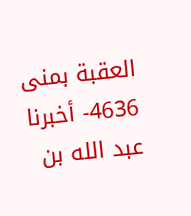العقبة بمنى 4636- أخبرنا عبد الله بن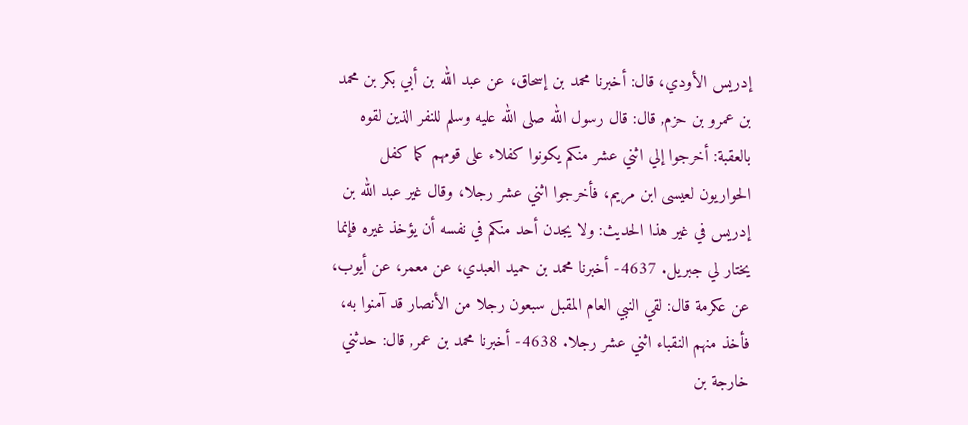إدريس الأودي، قال: أخبرنا محمد بن إسحاق، عن عبد الله بن أبي بكر بن محمد بن عمرو بن حزم, قال: قال رسول الله صلى الله عليه وسلم للنفر الذين لقوه بالعقبة: أخرجوا إلي اثني عشر منكم يكونوا كفلاء على قومهم كما كفل الحواريون لعيسى ابن مريم، فأخرجوا اثني عشر رجلا، وقال غير عبد الله بن إدريس في غير هذا الحديث: ولا يجدن أحد منكم في نفسه أن يؤخذ غيره فإنما يختار لي جبريل. 4637- أخبرنا محمد بن حميد العبدي، عن معمر، عن أيوب، عن عكرمة قال: لقي النبي العام المقبل سبعون رجلا من الأنصار قد آمنوا به، فأخذ منهم النقباء اثني عشر رجلا. 4638- أخبرنا محمد بن عمر, قال: حدثني خارجة بن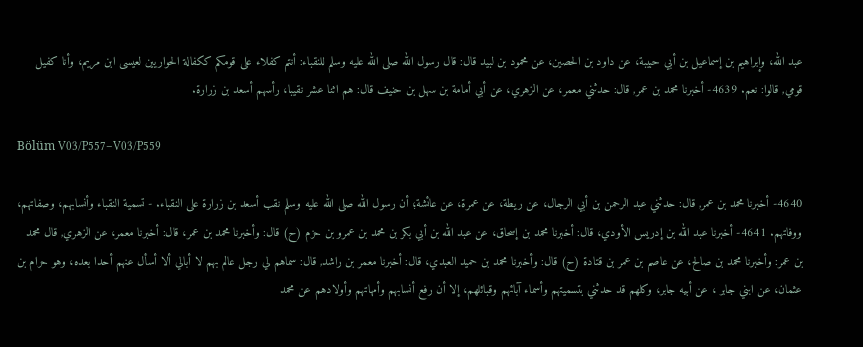عبد الله، وإبراهيم بن إسماعيل بن أبي حبيبة، عن داود بن الحصين، عن محمود بن لبيد قال: قال رسول الله صلى الله عليه وسلم للنقباء: أنتم كفلاء على قومكم ككفالة الحواريين لعيسى ابن مريم، وأنا كفيل قومي, قالوا: نعم. 4639- أخبرنا محمد بن عمر, قال: حدثني معمر، عن الزهري، عن أبي أمامة بن سهل بن حنيف قال: هم اثنا عشر نقيبا، رأسهم أسعد بن زرارة.

Bölüm V03/P557–V03/P559

4640- أخبرنا محمد بن عمر, قال: حدثني عبد الرحمن بن أبي الرجال، عن ريطة، عن عمرة، عن عائشة؛ أن رسول الله صلى الله عليه وسلم نقب أسعد بن زرارة على النقباء. - تسمية النقباء وأنسابهم، وصفاتهم، ووفاتهم. 4641- أخبرنا عبد الله بن إدريس الأودي، قال: أخبرنا محمد بن إسحاق، عن عبد الله بن أبي بكر بن محمد بن عمرو بن حزم (ح) قال: وأخبرنا محمد بن عمر، قال: أخبرنا معمر، عن الزهري, قال محمد بن عمر: وأخبرنا محمد بن صالح، عن عاصم بن عمر بن قتادة (ح) قال: وأخبرنا محمد بن حميد العبدي، قال: أخبرنا معمر بن راشد, قال: سماهم لي رجل عالم بهم لا أبالي ألا أسأل عنهم أحدا بعده، وهو حرام بن عثمان، عن ابني جابر ، عن أبيه جابر، وكلهم قد حدثني بتسميتهم وأسماء آبائهم وقبائلهم، إلا أن رفع أنسابهم وأمهاتهم وأولادهم عن محمد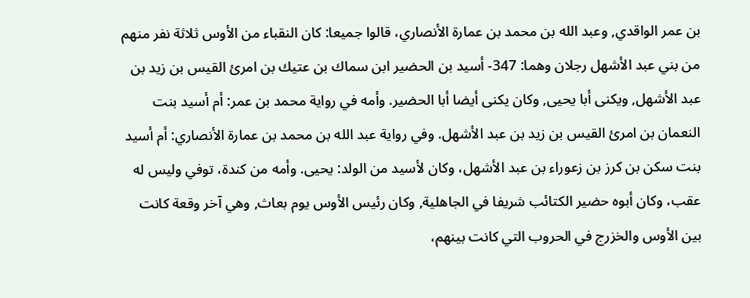بن عمر الواقدي, وعبد الله بن محمد بن عمارة الأنصاري، قالوا جميعا: كان النقباء من الأوس ثلاثة نفر منهم من بني عبد الأشهل رجلان وهما: 347- أسيد بن الحضير ابن سماك بن عتيك بن امرئ القيس بن زيد بن عبد الأشهل, ويكنى أبا يحيى, وكان يكنى أيضا أبا الحضير. وأمه في رواية محمد بن عمر: أم أسيد بنت النعمان بن امرئ القيس بن زيد بن عبد الأشهل. وفي رواية عبد الله بن محمد بن عمارة الأنصاري: أم أسيد بنت سكن بن كرز بن زعوراء بن عبد الأشهل، وكان لأسيد من الولد: يحيى. وأمه من كندة، توفي وليس له عقب، وكان أبوه حضير الكتائب شريفا في الجاهلية, وكان رئيس الأوس يوم بعاث, وهي آخر وقعة كانت بين الأوس والخزرج في الحروب التي كانت بينهم،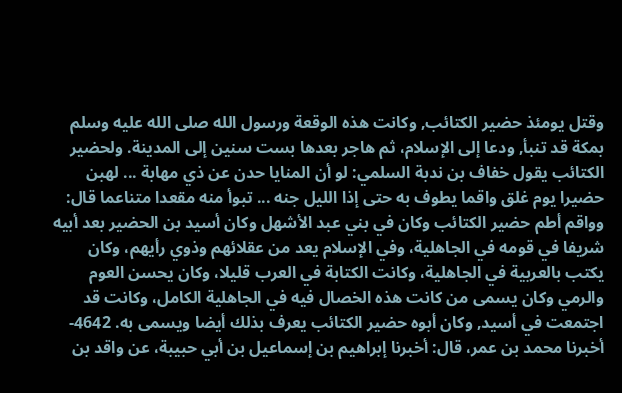وقتل يومئذ حضير الكتائب, وكانت هذه الوقعة ورسول الله صلى الله عليه وسلم بمكة قد تنبأ, ودعا إلى الإسلام، ثم هاجر بعدها بست سنين إلى المدينة. ولحضير الكتائب يقول خفاف بن ندبة السلمي: لو أن المنايا حدن عن ذي مهابة ... لهبن حضيرا يوم غلق واقما يطوف به حتى إذا الليل جنه ... تبوأ منه مقعدا متناعما قال: وواقم أطم حضير الكتائب وكان في بني عبد الأشهل وكان أسيد بن الحضير بعد أبيه شريفا في قومه في الجاهلية، وفي الإسلام يعد من عقلائهم وذوي رأيهم، وكان يكتب بالعربية في الجاهلية، وكانت الكتابة في العرب قليلا، وكان يحسن العوم والرمي وكان يسمى من كانت هذه الخصال فيه في الجاهلية الكامل، وكانت قد اجتمعت في أسيد, وكان أبوه حضير الكتائب يعرف بذلك أيضا ويسمى به. 4642- أخبرنا محمد بن عمر، قال: أخبرنا إبراهيم بن إسماعيل بن أبي حبيبة، عن واقد بن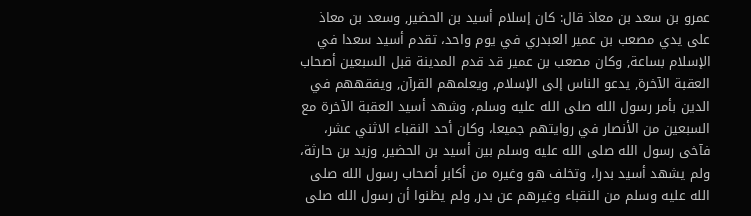عمرو بن سعد بن معاذ قال: كان إسلام أسيد بن الحضير, وسعد بن معاذ على يدي مصعب بن عمير العبدري في يوم واحد، تقدم أسيد سعدا في الإسلام بساعة, وكان مصعب بن عمير قد قدم المدينة قبل السبعين أصحاب العقبة الآخرة, يدعو الناس إلى الإسلام, ويعلمهم القرآن, ويفقههم في الدين بأمر رسول الله صلى الله عليه وسلم، وشهد أسيد العقبة الآخرة مع السبعين من الأنصار في روايتهم جميعا، وكان أحد النقباء الاثني عشر، فآخى رسول الله صلى الله عليه وسلم بين أسيد بن الحضير, وزيد بن حارثة، ولم يشهد أسيد بدرا، وتخلف هو وغيره من أكابر أصحاب رسول الله صلى الله عليه وسلم من النقباء وغيرهم عن بدر, ولم يظنوا أن رسول الله صلى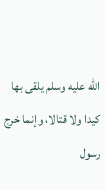الله عليه وسلم يلقى بها كيدا ولا قتالا، وإنما خرج رسول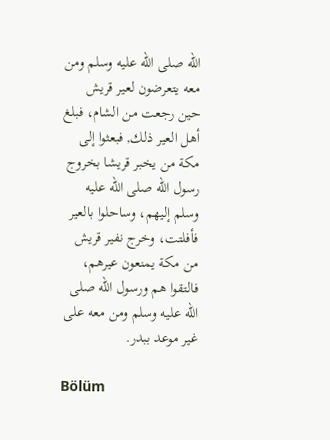الله صلى الله عليه وسلم ومن معه يتعرضون لعير قريش حين رجعت من الشام، فبلغ أهل العير ذلك, فبعثوا إلى مكة من يخبر قريشا بخروج رسول الله صلى الله عليه وسلم إليهم، وساحلوا بالعير فأفلتت، وخرج نفير قريش من مكة يمنعون عيرهم، فالتقوا هم ورسول الله صلى الله عليه وسلم ومن معه على غير موعد ببدر.

Bölüm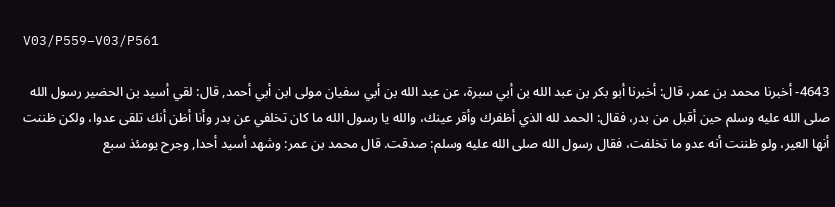V03/P559–V03/P561

4643- أخبرنا محمد بن عمر، قال: أخبرنا أبو بكر بن عبد الله بن أبي سبرة، عن عبد الله بن أبي سفيان مولى ابن أبي أحمد, قال: لقي أسيد بن الحضير رسول الله صلى الله عليه وسلم حين أقبل من بدر، فقال: الحمد لله الذي أظفرك وأقر عينك، والله يا رسول الله ما كان تخلفي عن بدر وأنا أظن أنك تلقى عدوا، ولكن ظننت أنها العير، ولو ظننت أنه عدو ما تخلفت، فقال رسول الله صلى الله عليه وسلم: صدقت. قال محمد بن عمر: وشهد أسيد أحدا, وجرح يومئذ سبع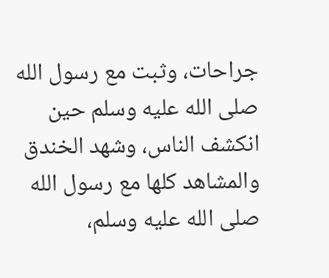جراحات، وثبت مع رسول الله صلى الله عليه وسلم حين انكشف الناس، وشهد الخندق والمشاهد كلها مع رسول الله صلى الله عليه وسلم،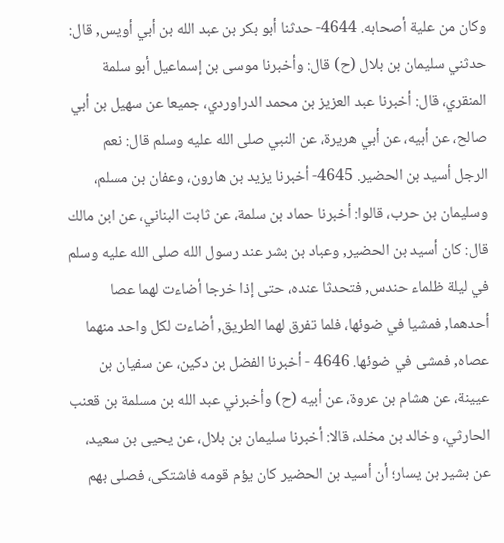وكان من علية أصحابه. 4644- حدثنا أبو بكر بن عبد الله بن أبي أويس, قال: حدثني سليمان بن بلال (ح) قال: وأخبرنا موسى بن إسماعيل أبو سلمة المنقري، قال: أخبرنا عبد العزيز بن محمد الدراوردي، جميعا عن سهيل بن أبي صالح، عن أبيه، عن أبي هريرة، عن النبي صلى الله عليه وسلم قال: نعم الرجل أسيد بن الحضير. 4645- أخبرنا يزيد بن هارون، وعفان بن مسلم، وسليمان بن حرب، قالوا: أخبرنا حماد بن سلمة، عن ثابت البناني، عن ابن مالك قال: كان أسيد بن الحضير, وعباد بن بشر عند رسول الله صلى الله عليه وسلم في ليلة ظلماء حندس, فتحدثا عنده، حتى إذا خرجا أضاءت لهما عصا أحدهما, فمشيا في ضوئها، فلما تفرق لهما الطريق, أضاءت لكل واحد منهما عصاه, فمشى في ضوئها. 4646 - أخبرنا الفضل بن دكين، عن سفيان بن عيينة، عن هشام بن عروة، عن أبيه (ح) وأخبرني عبد الله بن مسلمة بن قعنب الحارثي، وخالد بن مخلد، قالا: أخبرنا سليمان بن بلال، عن يحيى بن سعيد، عن بشير بن يسار؛ أن أسيد بن الحضير كان يؤم قومه فاشتكى، فصلى بهم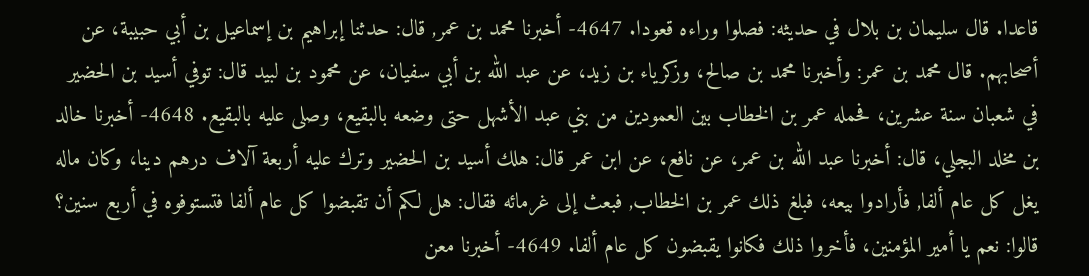قاعدا. قال سليمان بن بلال في حديثه: فصلوا وراءه قعودا. 4647- أخبرنا محمد بن عمر, قال: حدثنا إبراهيم بن إسماعيل بن أبي حبيبة، عن أصحابهم. قال محمد بن عمر: وأخبرنا محمد بن صالح، وزكرياء بن زيد، عن عبد الله بن أبي سفيان، عن محمود بن لبيد قال: توفي أسيد بن الحضير في شعبان سنة عشرين، فحمله عمر بن الخطاب بين العمودين من بني عبد الأشهل حتى وضعه بالبقيع، وصلى عليه بالبقيع. 4648- أخبرنا خالد بن مخلد البجلي، قال: أخبرنا عبد الله بن عمر، عن نافع، عن ابن عمر قال: هلك أسيد بن الحضير وترك عليه أربعة آلاف درهم دينا، وكان ماله يغل كل عام ألفا, فأرادوا بيعه، فبلغ ذلك عمر بن الخطاب, فبعث إلى غرمائه فقال: هل لكم أن تقبضوا كل عام ألفا فتستوفوه في أربع سنين؟ قالوا: نعم يا أمير المؤمنين، فأخروا ذلك فكانوا يقبضون كل عام ألفا. 4649- أخبرنا معن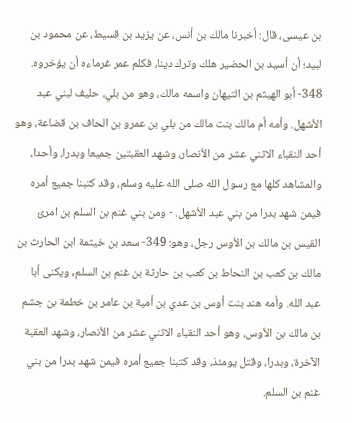بن عيسى، قال: أخبرنا مالك بن أنس، عن يزيد بن قسيط، عن محمود بن لبيد؛ أن أسيد بن الحضير هلك وترك دينا، فكلم عمر غرماءه أن يؤخروه. 348- أبو الهيثم بن التيهان واسمه مالك، وهو من بلي، حليف لبني عبد الأشهل. وأمه أم مالك بنت مالك من بلي بن عمرو بن الحاف بن قضاعة، وهو أحد النقباء الاثني عشر من الأنصار، وشهد العقبتين جميعا وبدرا، وأحدا، والمشاهد كلها مع رسول الله صلى الله عليه وسلم، وقد كتبنا جميع أمره فيمن شهد بدرا من بني عبد الأشهل. - ومن بني غنم بن السلم بن امرئ القيس بن مالك بن الأوس رجل، وهو: 349- سعد بن خيثمة ابن الحارث بن مالك بن كعب بن النحاط بن كعب بن حارثة بن غنم بن السلم, ويكنى أبا عبد الله. وأمه هند بنت أوس بن عدي بن أمية بن عامر بن خطمة بن جشم بن مالك بن الأوس، وهو أحد النقباء الاثني عشر من الأنصار، وشهد العقبة الآخرة، وبدرا، وقتل يومئذ، وقد كتبنا جميع أمره فيمن شهد بدرا من بني غنم بن السلم.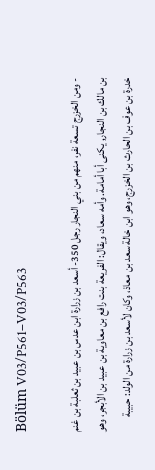Bölüm V03/P561–V03/P563

- ومن الخزرج تسعة نفر، منهم من بني النجار رجل 350- أسعد بن زرارة ابن عدس بن عبيد بن ثعلبة بن غنم بن مالك بن النجار, يكنى أبا أمامة. وأمه سعاد، ويقال: الفريعة بنت رافع بن معاوية بن عبيد بن الأبجر، وهو خدرة بن عوف بن الحارث بن الخزرج، وهو ابن خالة سعد بن معاذ، وكان لأسعد بن زرارة من الولد: حبيبة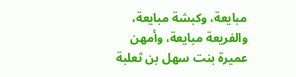مبايعة، وكبشة مبايعة، والفريعة مبايعة، وأمهن عميرة بنت سهل بن ثعلبة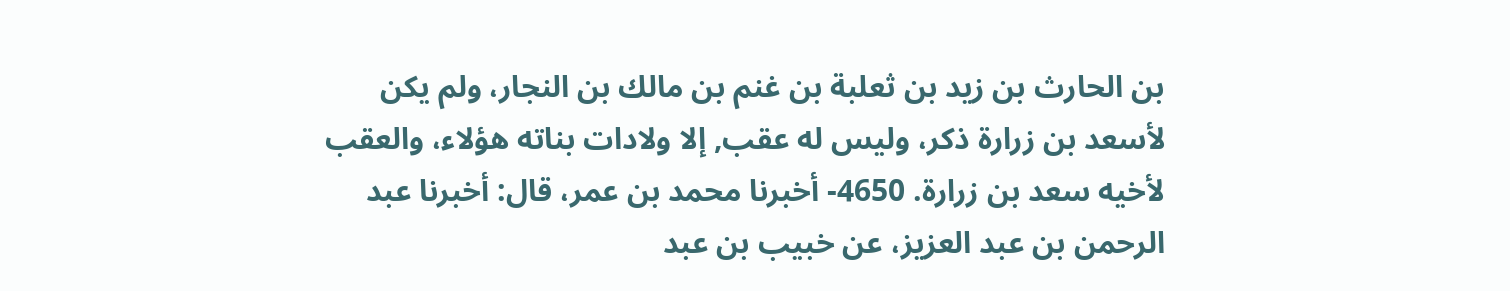بن الحارث بن زيد بن ثعلبة بن غنم بن مالك بن النجار، ولم يكن لأسعد بن زرارة ذكر، وليس له عقب, إلا ولادات بناته هؤلاء، والعقب لأخيه سعد بن زرارة. 4650- أخبرنا محمد بن عمر، قال: أخبرنا عبد الرحمن بن عبد العزيز، عن خبيب بن عبد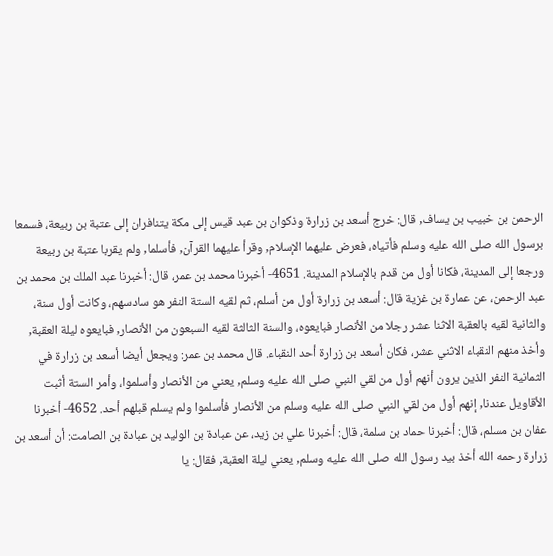الرحمن بن خبيب بن يساف, قال: خرج أسعد بن زرارة وذكوان بن عبد قيس إلى مكة يتنافران إلى عتبة بن ربيعة، فسمعا برسول الله صلى الله عليه وسلم فأتياه، فعرض عليهما الإسلام, وقرأ عليهما القرآن, فأسلما, ولم يقربا عتبة بن ربيعة ورجعا إلى المدينة، فكانا أول من قدم بالإسلام المدينة. 4651- أخبرنا محمد بن عمر، قال: أخبرنا عبد الملك بن محمد بن عبد الرحمن، عن عمارة بن غزية قال: أسعد بن زرارة أول من أسلم، ثم لقيه الستة النفر هو سادسهم، وكانت أول سنة، والثانية لقيه بالعقبة الاثنا عشر رجلا من الأنصار فبايعوه، والسنة الثالثة لقيه السبعون من الأنصار, فبايعوه ليلة العقبة, وأخذ منهم النقباء الاثني عشر، فكان أسعد بن زرارة أحد النقباء. قال محمد بن عمر: ويجعل أيضا أسعد بن زرارة في الثمانية النفر الذين يرون أنهم أول من لقي النبي صلى الله عليه وسلم, يعني من الأنصار وأسلموا، وأمر الستة أثبت الأقاويل عندنا, إنهم أول من لقي النبي صلى الله عليه وسلم من الأنصار فأسلموا ولم يسلم قبلهم أحد. 4652- أخبرنا عفان بن مسلم، قال: أخبرنا حماد بن سلمة، قال: أخبرنا علي بن زيد، عن عبادة بن الوليد بن عبادة بن الصامت: أن أسعد بن زرارة رحمه الله أخذ بيد رسول الله صلى الله عليه وسلم, يعني ليلة العقبة, فقال: يا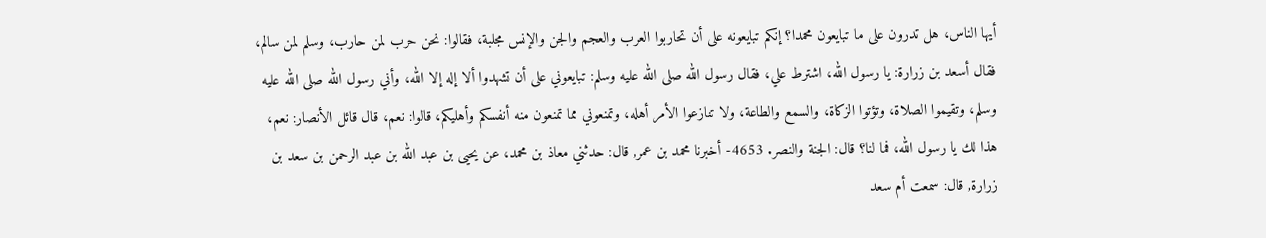أيها الناس، هل تدرون على ما تبايعون محمدا؟ إنكم تبايعونه على أن تحاربوا العرب والعجم والجن والإنس مجلبة، فقالوا: نحن حرب لمن حارب، وسلم لمن سالم، فقال أسعد بن زرارة: يا رسول الله، اشترط علي، فقال رسول الله صلى الله عليه وسلم: تبايعوني على أن تشهدوا ألا إله إلا الله، وأني رسول الله صلى الله عليه وسلم، وتقيموا الصلاة، وتؤتوا الزكاة، والسمع والطاعة، ولا تنازعوا الأمر أهله، وتمنعوني مما تمنعون منه أنفسكم وأهليكم، قالوا: نعم، قال قائل الأنصار: نعم، هذا لك يا رسول الله، فما لنا؟ قال: الجنة والنصر. 4653- أخبرنا محمد بن عمر, قال: حدثني معاذ بن محمد، عن يحيى بن عبد الله بن عبد الرحمن بن سعد بن زرارة, قال: سمعت أم سعد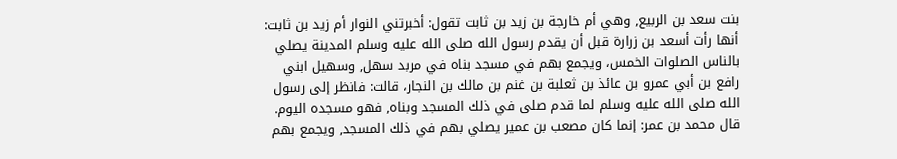بنت سعد بن الربيع, وهي أم خارجة بن زيد بن ثابت تقول: أخبرتني النوار أم زيد بن ثابت: أنها رأت أسعد بن زرارة قبل أن يقدم رسول الله صلى الله عليه وسلم المدينة يصلي بالناس الصلوات الخمس، ويجمع بهم في مسجد بناه في مربد سهل, وسهيل ابني رافع بن أبي عمرو بن عائذ بن ثعلبة بن غنم بن مالك بن النجار، قالت: فانظر إلى رسول الله صلى الله عليه وسلم لما قدم صلى في ذلك المسجد وبناه, فهو مسجده اليوم. قال محمد بن عمر: إنما كان مصعب بن عمير يصلي بهم في ذلك المسجد, ويجمع بهم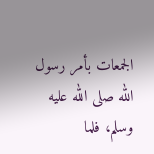الجمعات بأمر رسول الله صلى الله عليه وسلم، فلما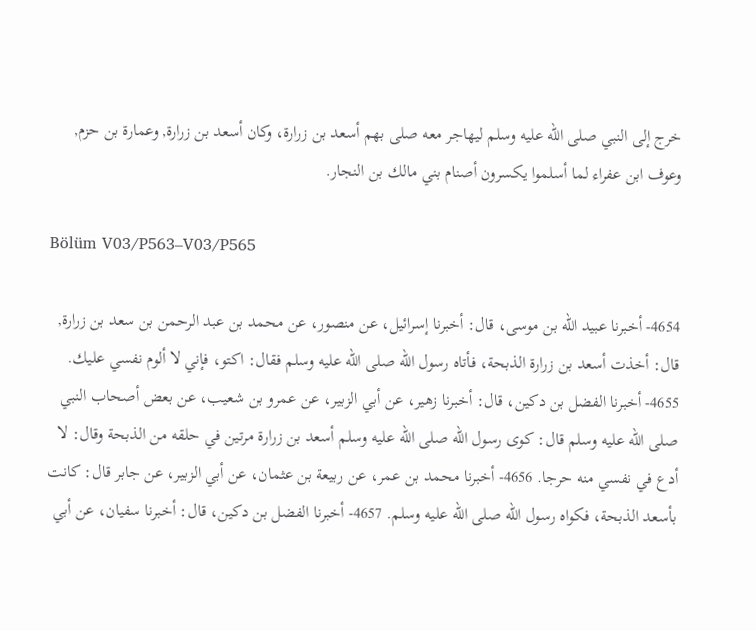خرج إلى النبي صلى الله عليه وسلم ليهاجر معه صلى بهم أسعد بن زرارة، وكان أسعد بن زرارة, وعمارة بن حزم, وعوف ابن عفراء لما أسلموا يكسرون أصنام بني مالك بن النجار.

Bölüm V03/P563–V03/P565

4654- أخبرنا عبيد الله بن موسى، قال: أخبرنا إسرائيل، عن منصور، عن محمد بن عبد الرحمن بن سعد بن زرارة, قال: أخذت أسعد بن زرارة الذبحة، فأتاه رسول الله صلى الله عليه وسلم فقال: اكتو، فإني لا ألوم نفسي عليك. 4655- أخبرنا الفضل بن دكين، قال: أخبرنا زهير، عن أبي الزبير، عن عمرو بن شعيب، عن بعض أصحاب النبي صلى الله عليه وسلم قال: كوى رسول الله صلى الله عليه وسلم أسعد بن زرارة مرتين في حلقه من الذبحة وقال: لا أدع في نفسي منه حرجا. 4656- أخبرنا محمد بن عمر، عن ربيعة بن عثمان، عن أبي الزبير، عن جابر قال: كانت بأسعد الذبحة، فكواه رسول الله صلى الله عليه وسلم. 4657- أخبرنا الفضل بن دكين، قال: أخبرنا سفيان، عن أبي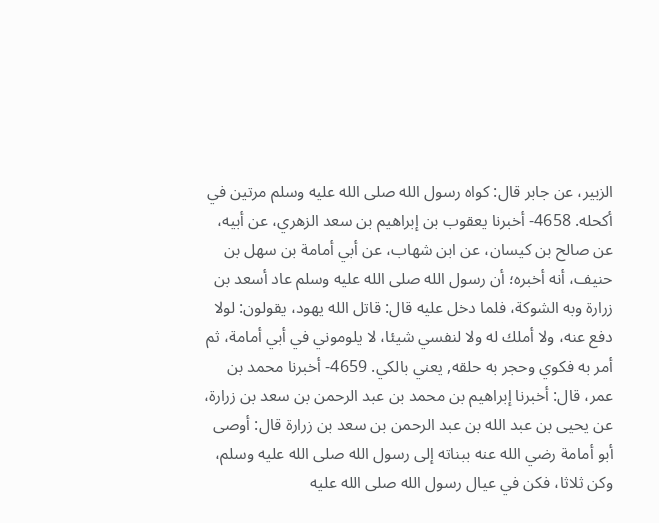الزبير، عن جابر قال: كواه رسول الله صلى الله عليه وسلم مرتين في أكحله. 4658- أخبرنا يعقوب بن إبراهيم بن سعد الزهري، عن أبيه، عن صالح بن كيسان، عن ابن شهاب، عن أبي أمامة بن سهل بن حنيف، أنه أخبره؛ أن رسول الله صلى الله عليه وسلم عاد أسعد بن زرارة وبه الشوكة، فلما دخل عليه قال: قاتل الله يهود، يقولون: لولا دفع عنه، ولا أملك له ولا لنفسي شيئا، لا يلوموني في أبي أمامة، ثم أمر به فكوي وحجر به حلقه, يعني بالكي. 4659- أخبرنا محمد بن عمر، قال: أخبرنا إبراهيم بن محمد بن عبد الرحمن بن سعد بن زرارة، عن يحيى بن عبد الله بن عبد الرحمن بن سعد بن زرارة قال: أوصى أبو أمامة رضي الله عنه ببناته إلى رسول الله صلى الله عليه وسلم، وكن ثلاثا، فكن في عيال رسول الله صلى الله عليه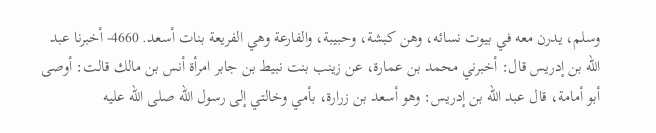وسلم، يدرن معه في بيوت نسائه، وهن كبشة، وحبيبة، والفارعة وهي الفريعة بنات أسعد. 4660- أخبرنا عبد الله بن إدريس قال: أخبرني محمد بن عمارة، عن زينب بنت نبيط بن جابر امرأة أنس بن مالك قالت: أوصى أبو أمامة، قال عبد الله بن إدريس: وهو أسعد بن زرارة، بأمي وخالتي إلى رسول الله صلى الله عليه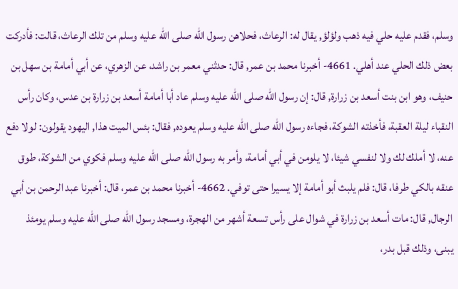وسلم، فقدم عليه حلي فيه ذهب ولؤلؤ, يقال له: الرعاث، فحلاهن رسول الله صلى الله عليه وسلم من تلك الرعاث، قالت: فأدركت بعض ذلك الحلي عند أهلي. 4661- أخبرنا محمد بن عمر, قال: حدثني معمر بن راشد، عن الزهري، عن أبي أمامة بن سهل بن حنيف، وهو ابن بنت أسعد بن زرارة, قال: إن رسول الله صلى الله عليه وسلم عاد أبا أمامة أسعد بن زرارة بن عدس، وكان رأس النقباء ليلة العقبة، فأخذته الشوكة، فجاءه رسول الله صلى الله عليه وسلم يعوده, فقال: بئس الميت هذا, اليهود يقولون: لولا دفع عنه، لا أملك لك ولا لنفسي شيئا، لا يلومن في أبي أمامة، وأمر به رسول الله صلى الله عليه وسلم فكوي من الشوكة، طوق عنقه بالكي طرفا، قال: فلم يلبث أبو أمامة إلا يسيرا حتى توفي. 4662- أخبرنا محمد بن عمر، قال: أخبرنا عبد الرحمن بن أبي الرجال, قال: مات أسعد بن زرارة في شوال على رأس تسعة أشهر من الهجرة، ومسجد رسول الله صلى الله عليه وسلم يومئذ يبنى، وذلك قبل بدر،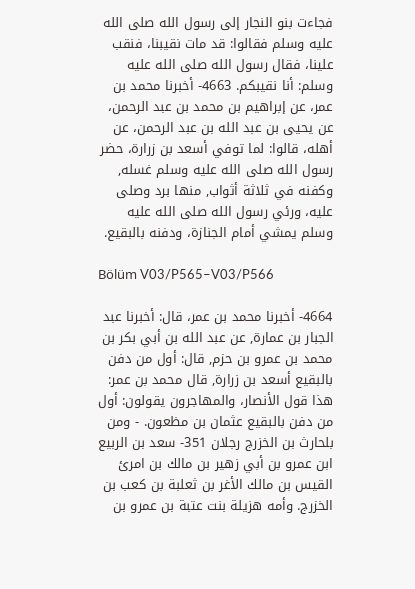فجاءت بنو النجار إلى رسول الله صلى الله عليه وسلم فقالوا: قد مات نقيبنا، فنقب علينا، فقال رسول الله صلى الله عليه وسلم: أنا نقيبكم. 4663- أخبرنا محمد بن عمر، عن إبراهيم بن محمد بن عبد الرحمن، عن يحيى بن عبد الله بن عبد الرحمن، عن أهله، قالوا: لما توفي أسعد بن زرارة، حضر رسول الله صلى الله عليه وسلم غسله, وكفنه في ثلاثة أثواب, منها برد وصلى عليه، ورئي رسول الله صلى الله عليه وسلم يمشي أمام الجنازة، ودفنه بالبقيع.

Bölüm V03/P565–V03/P566

4664- أخبرنا محمد بن عمر، قال: أخبرنا عبد الجبار بن عمارة, عن عبد الله بن أبي بكر بن محمد بن عمرو بن حزم, قال: أول من دفن بالبقيع أسعد بن زرارة, قال محمد بن عمر: هذا قول الأنصار، والمهاجرون يقولون: أول من دفن بالبقيع عثمان بن مظعون. - ومن بلحارث بن الخزرج رجلان 351- سعد بن الربيع ابن عمرو بن أبي زهير بن مالك بن امرئ القيس بن مالك الأغر بن ثعلبة بن كعب بن الخزرج. وأمه هزيلة بنت عتبة بن عمرو بن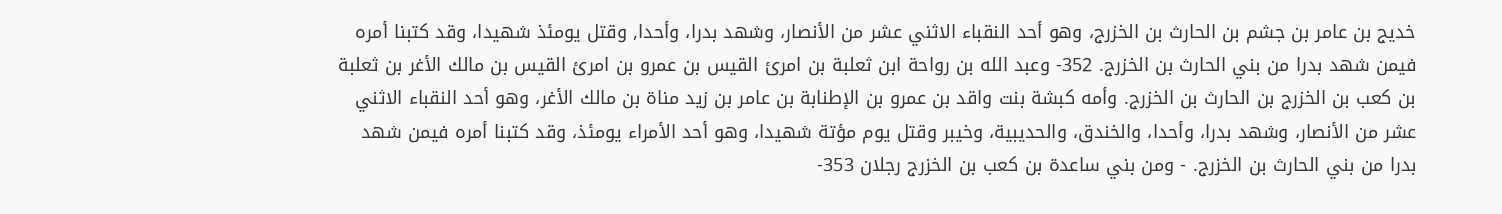خديج بن عامر بن جشم بن الحارث بن الخزرج، وهو أحد النقباء الاثني عشر من الأنصار، وشهد بدرا، وأحدا, وقتل يومئذ شهيدا، وقد كتبنا أمره فيمن شهد بدرا من بني الحارث بن الخزرج. 352- وعبد الله بن رواحة ابن ثعلبة بن امرئ القيس بن عمرو بن امرئ القيس بن مالك الأغر بن ثعلبة بن كعب بن الخزرج بن الحارث بن الخزرج. وأمه كبشة بنت واقد بن عمرو بن الإطنابة بن عامر بن زيد مناة بن مالك الأغر، وهو أحد النقباء الاثني عشر من الأنصار، وشهد بدرا، وأحدا، والخندق، والحديبية، وخيبر وقتل يوم مؤتة شهيدا، وهو أحد الأمراء يومئذ، وقد كتبنا أمره فيمن شهد بدرا من بني الحارث بن الخزرج. - ومن بني ساعدة بن كعب بن الخزرج رجلان 353-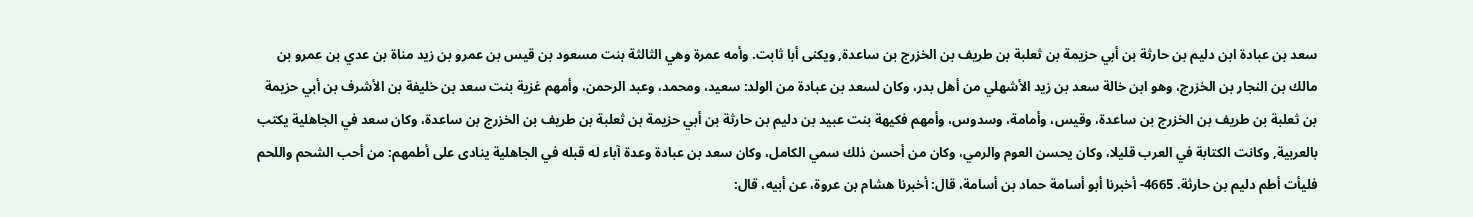سعد بن عبادة ابن دليم بن حارثة بن أبي حزيمة بن ثعلبة بن طريف بن الخزرج بن ساعدة, ويكنى أبا ثابت. وأمه عمرة وهي الثالثة بنت مسعود بن قيس بن عمرو بن زيد مناة بن عدي بن عمرو بن مالك بن النجار بن الخزرج، وهو ابن خالة سعد بن زيد الأشهلي من أهل بدر، وكان لسعد بن عبادة من الولد: سعيد، ومحمد، وعبد الرحمن، وأمهم غزية بنت سعد بن خليفة بن الأشرف بن أبي حزيمة بن ثعلبة بن طريف بن الخزرج بن ساعدة، وقيس، وأمامة، وسدوس، وأمهم فكيهة بنت عبيد بن دليم بن حارثة بن أبي حزيمة بن ثعلبة بن طريف بن الخزرج بن ساعدة، وكان سعد في الجاهلية يكتب بالعربية, وكانت الكتابة في العرب قليلا، وكان يحسن العوم والرمي، وكان من أحسن ذلك سمي الكامل، وكان سعد بن عبادة وعدة آباء له قبله في الجاهلية ينادى على أطمهم: من أحب الشحم واللحم فليأت أطم دليم بن حارثة. 4665- أخبرنا أبو أسامة حماد بن أسامة، قال: أخبرنا هشام بن عروة، عن أبيه، قال: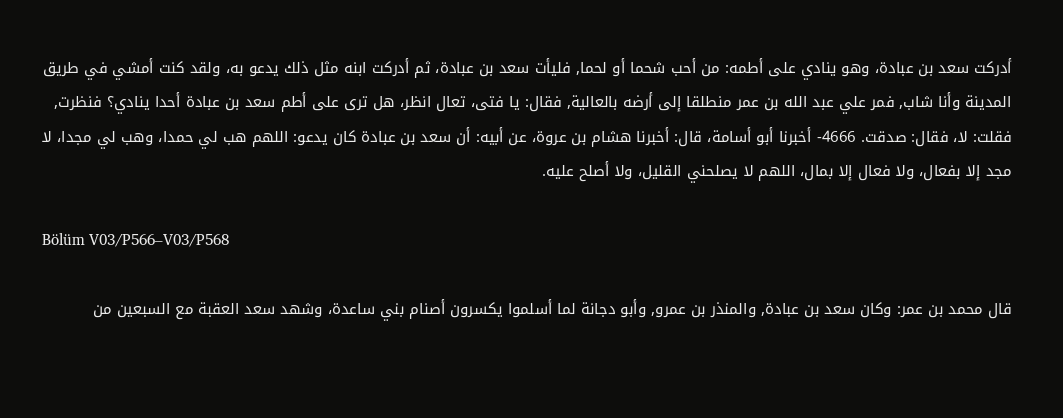أدركت سعد بن عبادة، وهو ينادي على أطمه: من أحب شحما أو لحما, فليأت سعد بن عبادة، ثم أدركت ابنه مثل ذلك يدعو به، ولقد كنت أمشي في طريق المدينة وأنا شاب, فمر علي عبد الله بن عمر منطلقا إلى أرضه بالعالية, فقال: يا فتى، تعال انظر، هل ترى على أطم سعد بن عبادة أحدا ينادي؟ فنظرت, فقلت: لا، فقال: صدقت. 4666- أخبرنا أبو أسامة، قال: أخبرنا هشام بن عروة، عن أبيه: أن سعد بن عبادة كان يدعو: اللهم هب لي حمدا، وهب لي مجدا، لا مجد إلا بفعال، ولا فعال إلا بمال، اللهم لا يصلحني القليل، ولا أصلح عليه.

Bölüm V03/P566–V03/P568

قال محمد بن عمر: وكان سعد بن عبادة, والمنذر بن عمرو, وأبو دجانة لما أسلموا يكسرون أصنام بني ساعدة، وشهد سعد العقبة مع السبعين من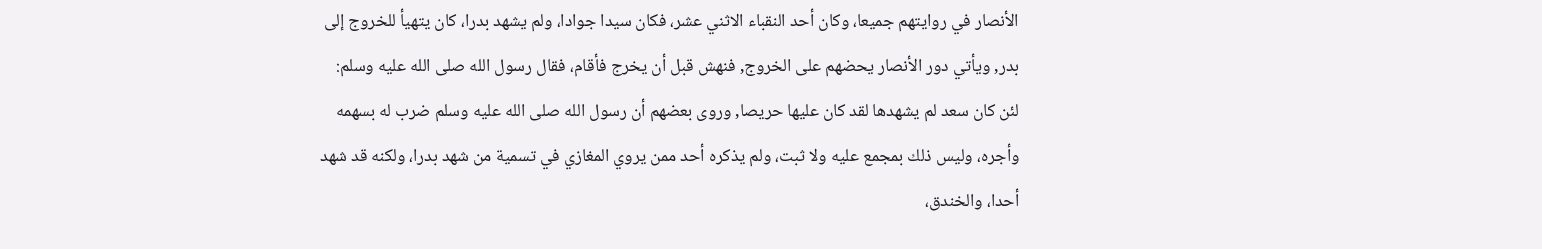الأنصار في روايتهم جميعا، وكان أحد النقباء الاثني عشر، فكان سيدا جوادا، ولم يشهد بدرا، كان يتهيأ للخروج إلى بدر, ويأتي دور الأنصار يحضهم على الخروج, فنهش قبل أن يخرج فأقام، فقال رسول الله صلى الله عليه وسلم: لئن كان سعد لم يشهدها لقد كان عليها حريصا, وروى بعضهم أن رسول الله صلى الله عليه وسلم ضرب له بسهمه وأجره، وليس ذلك بمجمع عليه ولا ثبت، ولم يذكره أحد ممن يروي المغازي في تسمية من شهد بدرا، ولكنه قد شهد أحدا، والخندق،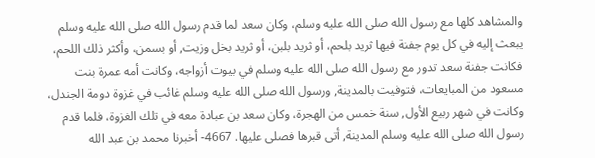والمشاهد كلها مع رسول الله صلى الله عليه وسلم، وكان سعد لما قدم رسول الله صلى الله عليه وسلم يبعث إليه في كل يوم جفنة فيها ثريد بلحم، أو ثريد بلبن، أو ثريد بخل وزيت, أو بسمن، وأكثر ذلك اللحم، فكانت جفنة سعد تدور مع رسول الله صلى الله عليه وسلم في بيوت أزواجه، وكانت أمه عمرة بنت مسعود من المبايعات، فتوفيت بالمدينة, ورسول الله صلى الله عليه وسلم غائب في غزوة دومة الجندل، وكانت في شهر ربيع الأول, سنة خمس من الهجرة، وكان سعد بن عبادة معه في تلك الغزوة، فلما قدم رسول الله صلى الله عليه وسلم المدينة, أتى قبرها فصلى عليها. 4667- أخبرنا محمد بن عبد الله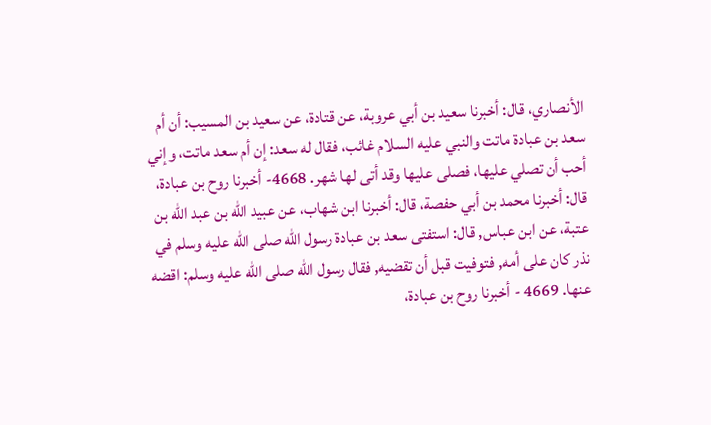الأنصاري، قال: أخبرنا سعيد بن أبي عروبة، عن قتادة، عن سعيد بن المسيب: أن أم سعد بن عبادة ماتت والنبي عليه السلام غائب، فقال له سعد: إن أم سعد ماتت، وإني أحب أن تصلي عليها، فصلى عليها وقد أتى لها شهر. 4668- أخبرنا روح بن عبادة، قال: أخبرنا محمد بن أبي حفصة، قال: أخبرنا ابن شهاب، عن عبيد الله بن عبد الله بن عتبة، عن ابن عباس, قال: استفتى سعد بن عبادة رسول الله صلى الله عليه وسلم في نذر كان على أمه, فتوفيت قبل أن تقضيه, فقال رسول الله صلى الله عليه وسلم: اقضه عنها. 4669 - أخبرنا روح بن عبادة،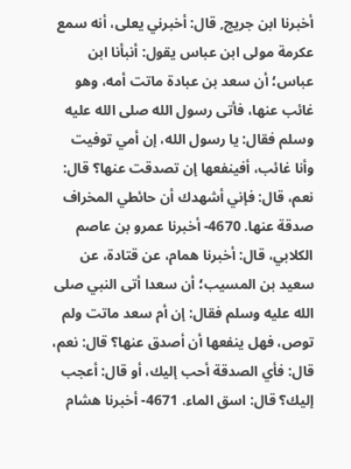أخبرنا ابن جريج, قال: أخبرني يعلى، أنه سمع عكرمة مولى ابن عباس يقول: أنبأنا ابن عباس؛ أن سعد بن عبادة ماتت أمه، وهو غائب عنها، فأتى رسول الله صلى الله عليه وسلم فقال: يا رسول الله، إن أمي توفيت وأنا غائب، أفينفعها إن تصدقت عنها؟ قال: نعم، قال: فإني أشهدك أن حائطي المخراف صدقة عنها. 4670- أخبرنا عمرو بن عاصم الكلابي، قال: أخبرنا همام، عن قتادة، عن سعيد بن المسيب؛ أن سعدا أتى النبي صلى الله عليه وسلم فقال: إن أم سعد ماتت ولم توص، فهل ينفعها أن أصدق عنها؟ قال: نعم، قال: فأي الصدقة أحب إليك، أو قال: أعجب إليك؟ قال: اسق الماء. 4671- أخبرنا هشام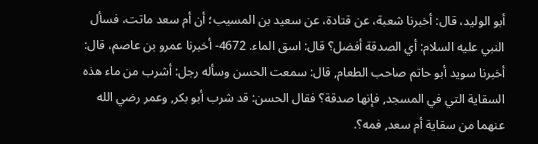أبو الوليد، قال: أخبرنا شعبة، عن قتادة، عن سعيد بن المسيب؛ أن أم سعد ماتت، فسأل النبي عليه السلام: أي الصدقة أفضل؟ قال: اسق الماء. 4672- أخبرنا عمرو بن عاصم، قال: أخبرنا سويد أبو حاتم صاحب الطعام, قال: سمعت الحسن وسأله رجل: أشرب من ماء هذه السقاية التي في المسجد, فإنها صدقة؟ فقال الحسن: قد شرب أبو بكر, وعمر رضي الله عنهما من سقاية أم سعد, فمه؟.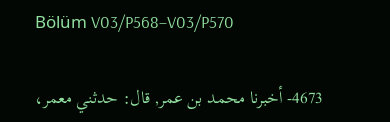Bölüm V03/P568–V03/P570

4673- أخبرنا محمد بن عمر, قال: حدثني معمر،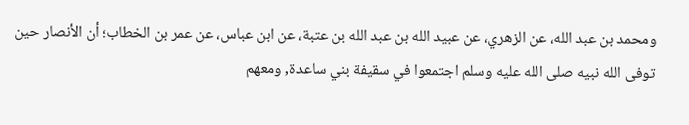ومحمد بن عبد الله، عن الزهري، عن عبيد الله بن عبد الله بن عتبة، عن ابن عباس، عن عمر بن الخطاب؛ أن الأنصار حين توفى الله نبيه صلى الله عليه وسلم اجتمعوا في سقيفة بني ساعدة, ومعهم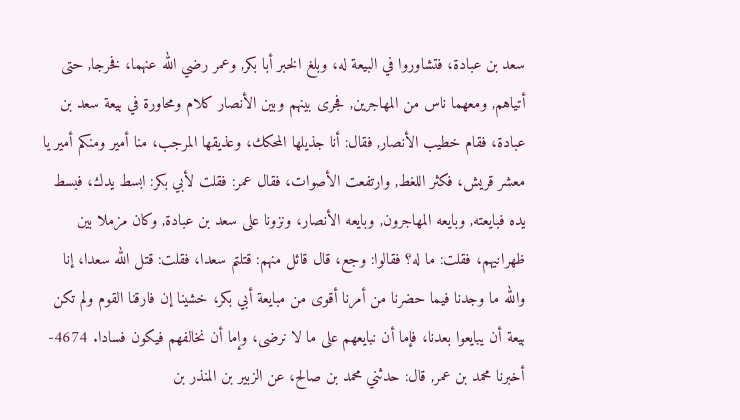سعد بن عبادة، فتشاوروا في البيعة له، وبلغ الخبر أبا بكر, وعمر رضي الله عنهما، فخرجا, حتى أتياهم, ومعهما ناس من المهاجرين, فجرى بينهم وبين الأنصار كلام ومحاورة في بيعة سعد بن عبادة، فقام خطيب الأنصار, فقال: أنا جذيلها المحكك، وعذيقها المرجب، منا أمير ومنكم أمير يا معشر قريش، فكثر اللغط, وارتفعت الأصوات، فقال عمر: فقلت لأبي بكر: ابسط يدك، فبسط يده فبايعته, وبايعه المهاجرون, وبايعه الأنصار، ونزونا على سعد بن عبادة, وكان مزملا بين ظهرانيهم، فقلت: ما له؟ فقالوا: وجع، قال قائل منهم: قتلتم سعدا، فقلت: قتل الله سعدا، إنا والله ما وجدنا فيما حضرنا من أمرنا أقوى من مبايعة أبي بكر، خشينا إن فارقنا القوم ولم تكن بيعة أن يبايعوا بعدنا، فإما أن نبايعهم على ما لا نرضى، وإما أن نخالفهم فيكون فسادا. 4674- أخبرنا محمد بن عمر, قال: حدثني محمد بن صالح، عن الزبير بن المنذر بن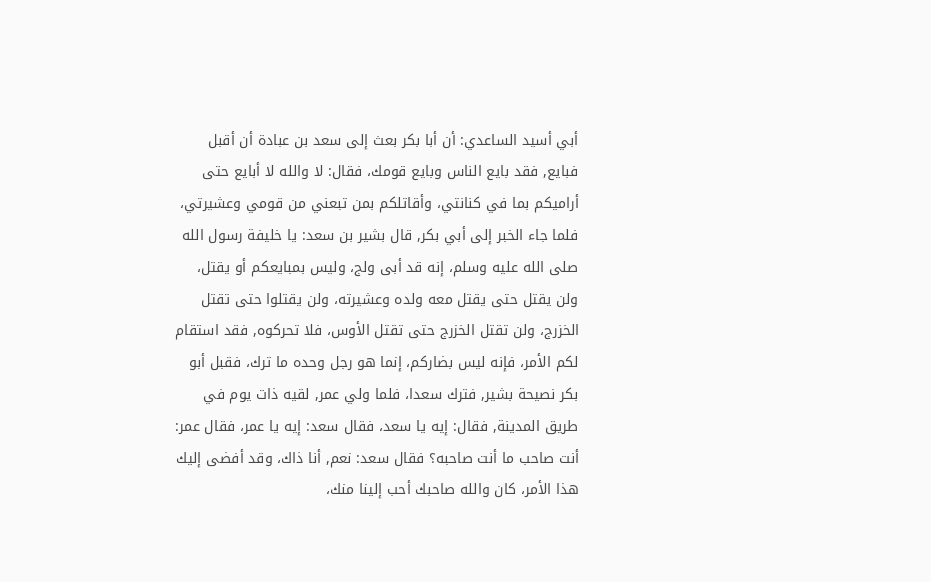أبي أسيد الساعدي: أن أبا بكر بعث إلى سعد بن عبادة أن أقبل فبايع, فقد بايع الناس وبايع قومك، فقال: لا والله لا أبايع حتى أراميكم بما في كنانتي، وأقاتلكم بمن تبعني من قومي وعشيرتي، فلما جاء الخبر إلى أبي بكر, قال بشير بن سعد: يا خليفة رسول الله صلى الله عليه وسلم، إنه قد أبى ولج، وليس بمبايعكم أو يقتل، ولن يقتل حتى يقتل معه ولده وعشيرته، ولن يقتلوا حتى تقتل الخزرج، ولن تقتل الخزرج حتى تقتل الأوس، فلا تحركوه, فقد استقام لكم الأمر، فإنه ليس بضاركم، إنما هو رجل وحده ما ترك، فقبل أبو بكر نصيحة بشير, فترك سعدا، فلما ولي عمر, لقيه ذات يوم في طريق المدينة, فقال: إيه يا سعد، فقال سعد: إيه يا عمر، فقال عمر: أنت صاحب ما أنت صاحبه؟ فقال سعد: نعم, أنا ذاك، وقد أفضى إليك هذا الأمر، كان والله صاحبك أحب إلينا منك،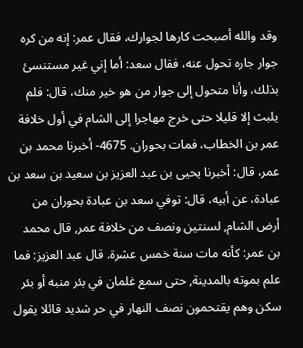وقد والله أصبحت كارها لجوارك، فقال عمر: إنه من كره جوار جاره تحول عنه، فقال سعد: أما إني غير مستنسئ بذلك، وأنا متحول إلى جوار من هو خير منك، قال: فلم يلبث إلا قليلا حتى خرج مهاجرا إلى الشام في أول خلافة عمر بن الخطاب، فمات بحوران. 4675- أخبرنا محمد بن عمر، قال: أخبرنا يحيى بن عبد العزيز بن سعيد بن سعد بن عبادة، عن أبيه، قال: توفي سعد بن عبادة بحوران من أرض الشام, لسنتين ونصف من خلافة عمر, قال محمد بن عمر: كأنه مات سنة خمس عشرة. قال عبد العزيز: فما علم بموته بالمدينة, حتى سمع غلمان في بئر منبه أو بئر سكن وهم يقتحمون نصف النهار في حر شديد قائلا يقول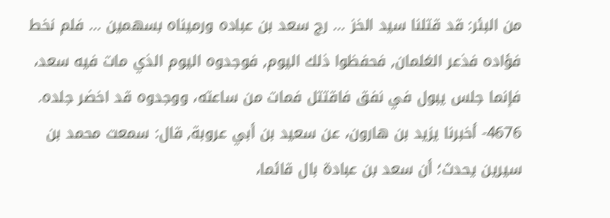من البئر: قد قتلنا سيد الخز ... رج سعد بن عباده ورميناه بسهمين ... فلم نخط فؤاده فذعر الغلمان, فحفظوا ذلك اليوم, فوجدوه اليوم الذي مات فيه سعد، فإنما جلس يبول في نفق فاقتتل فمات من ساعته، ووجدوه قد اخضر جلده. 4676- أخبرنا يزيد بن هارون، عن سعيد بن أبي عروبة, قال: سمعت محمد بن سيرين يحدث؛ أن سعد بن عبادة بال قائما،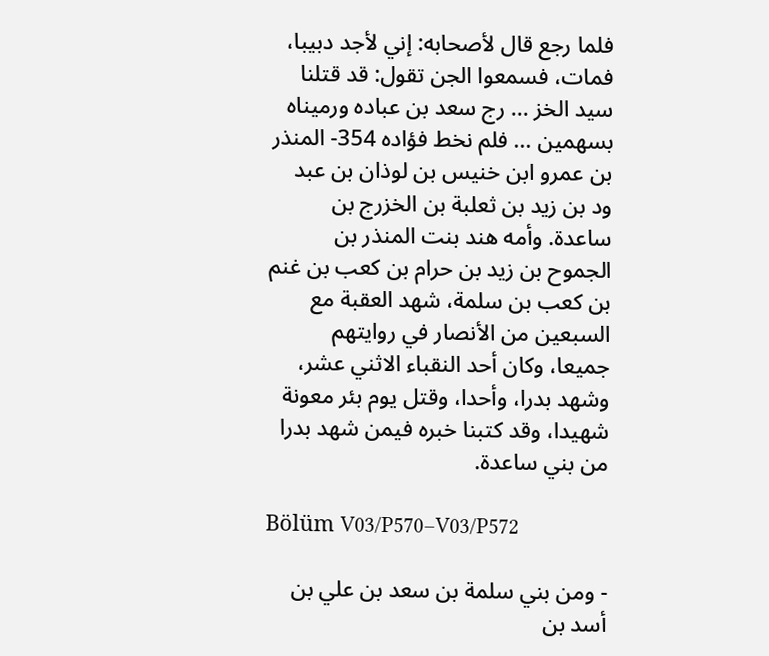فلما رجع قال لأصحابه: إني لأجد دبيبا، فمات، فسمعوا الجن تقول: قد قتلنا سيد الخز ... رج سعد بن عباده ورميناه بسهمين ... فلم نخط فؤاده 354- المنذر بن عمرو ابن خنيس بن لوذان بن عبد ود بن زيد بن ثعلبة بن الخزرج بن ساعدة. وأمه هند بنت المنذر بن الجموح بن زيد بن حرام بن كعب بن غنم بن كعب بن سلمة، شهد العقبة مع السبعين من الأنصار في روايتهم جميعا، وكان أحد النقباء الاثني عشر، وشهد بدرا، وأحدا، وقتل يوم بئر معونة شهيدا، وقد كتبنا خبره فيمن شهد بدرا من بني ساعدة.

Bölüm V03/P570–V03/P572

- ومن بني سلمة بن سعد بن علي بن أسد بن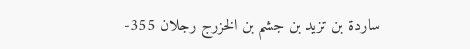ساردة بن تزيد بن جشم بن الخزرج رجلان 355-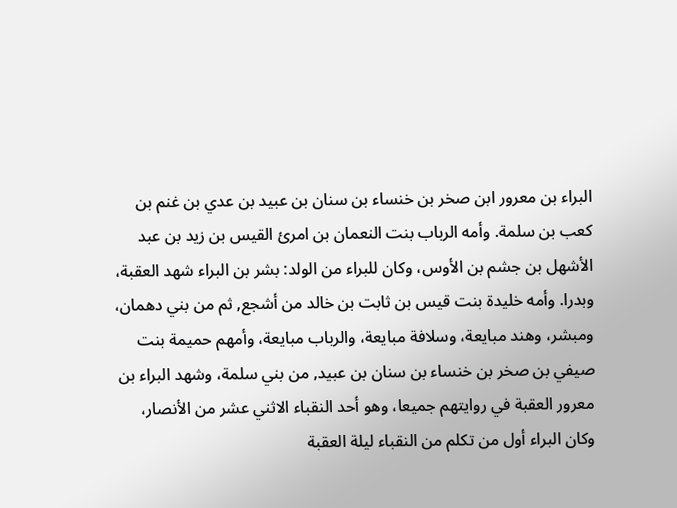البراء بن معرور ابن صخر بن خنساء بن سنان بن عبيد بن عدي بن غنم بن كعب بن سلمة. وأمه الرباب بنت النعمان بن امرئ القيس بن زيد بن عبد الأشهل بن جشم بن الأوس، وكان للبراء من الولد: بشر بن البراء شهد العقبة، وبدرا. وأمه خليدة بنت قيس بن ثابت بن خالد من أشجع, ثم من بني دهمان، ومبشر، وهند مبايعة، وسلافة مبايعة، والرباب مبايعة، وأمهم حميمة بنت صيفي بن صخر بن خنساء بن سنان بن عبيد, من بني سلمة، وشهد البراء بن معرور العقبة في روايتهم جميعا، وهو أحد النقباء الاثني عشر من الأنصار، وكان البراء أول من تكلم من النقباء ليلة العقبة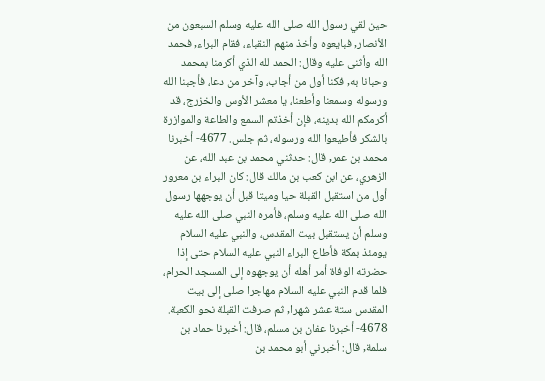حين لقي رسول الله صلى الله عليه وسلم السبعون من الأنصار, فبايعوه وأخذ منهم النقباء، فقام البراء, فحمد الله وأثنى عليه وقال: الحمد لله الذي أكرمنا بمحمد وحبانا به, فكنا أول من أجاب، وآخر من دعا، فأجبنا الله ورسوله وسمعنا وأطعنا، يا معشر الأوس والخزرج، قد أكرمكم الله بدينه، فإن أخذتم السمع والطاعة والموازرة بالشكر فأطيعوا الله ورسوله، ثم جلس. 4677- أخبرنا محمد بن عمر, قال: حدثني محمد بن عبد الله، عن الزهري، عن ابن كعب بن مالك قال: كان البراء بن معرور أول من استقبل القبلة حيا وميتا قبل أن يوجهها رسول الله صلى الله عليه وسلم، فأمره النبي صلى الله عليه وسلم أن يستقبل بيت المقدس، والنبي عليه السلام يومئذ بمكة فأطاع البراء النبي عليه السلام حتى إذا حضرته الوفاة أمر أهله أن يوجهوه إلى المسجد الحرام، فلما قدم النبي عليه السلام مهاجرا صلى إلى بيت المقدس ستة عشر شهرا, ثم صرفت القبلة نحو الكعبة. 4678- أخبرنا عفان بن مسلم، قال: أخبرنا حماد بن سلمة, قال: أخبرني أبو محمد بن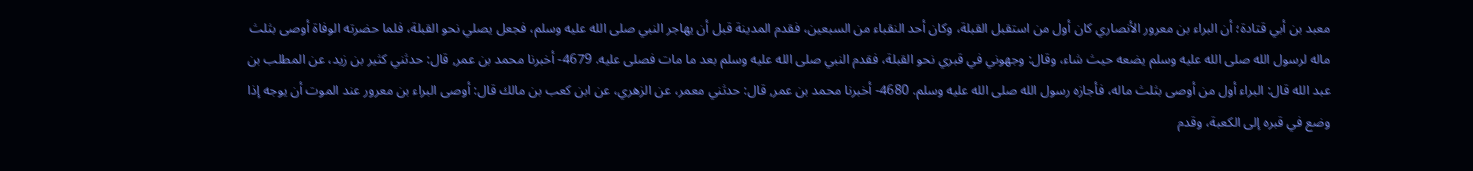معبد بن أبي قتادة؛ أن البراء بن معرور الأنصاري كان أول من استقبل القبلة، وكان أحد النقباء من السبعين، فقدم المدينة قبل أن يهاجر النبي صلى الله عليه وسلم، فجعل يصلي نحو القبلة، فلما حضرته الوفاة أوصى بثلث ماله لرسول الله صلى الله عليه وسلم يضعه حيث شاء، وقال: وجهوني في قبري نحو القبلة، فقدم النبي صلى الله عليه وسلم بعد ما مات فصلى عليه. 4679- أخبرنا محمد بن عمر, قال: حدثني كثير بن زيد، عن المطلب بن عبد الله قال: البراء أول من أوصى بثلث ماله، فأجازه رسول الله صلى الله عليه وسلم. 4680- أخبرنا محمد بن عمر, قال: حدثني معمر، عن الزهري، عن ابن كعب بن مالك قال: أوصى البراء بن معرور عند الموت أن يوجه إذا وضع في قبره إلى الكعبة، وقدم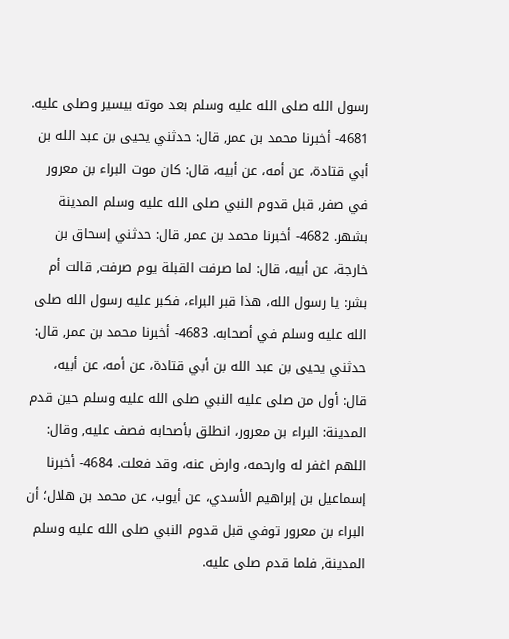رسول الله صلى الله عليه وسلم بعد موته بيسير وصلى عليه. 4681- أخبرنا محمد بن عمر, قال: حدثني يحيى بن عبد الله بن أبي قتادة، عن أمه، عن أبيه، قال: كان موت البراء بن معرور في صفر, قبل قدوم النبي صلى الله عليه وسلم المدينة بشهر. 4682- أخبرنا محمد بن عمر, قال: حدثني إسحاق بن خارجة، عن أبيه، قال: لما صرفت القبلة يوم صرفت, قالت أم بشر: يا رسول الله، هذا قبر البراء، فكبر عليه رسول الله صلى الله عليه وسلم في أصحابه. 4683- أخبرنا محمد بن عمر, قال: حدثني يحيى بن عبد الله بن أبي قتادة، عن أمه، عن أبيه، قال: أول من صلى عليه النبي صلى الله عليه وسلم حين قدم المدينة: البراء بن معرور، انطلق بأصحابه فصف عليه, وقال: اللهم اغفر له وارحمه، وارض عنه، وقد فعلت. 4684- أخبرنا إسماعيل بن إبراهيم الأسدي، عن أيوب، عن محمد بن هلال؛ أن البراء بن معرور توفي قبل قدوم النبي صلى الله عليه وسلم المدينة, فلما قدم صلى عليه.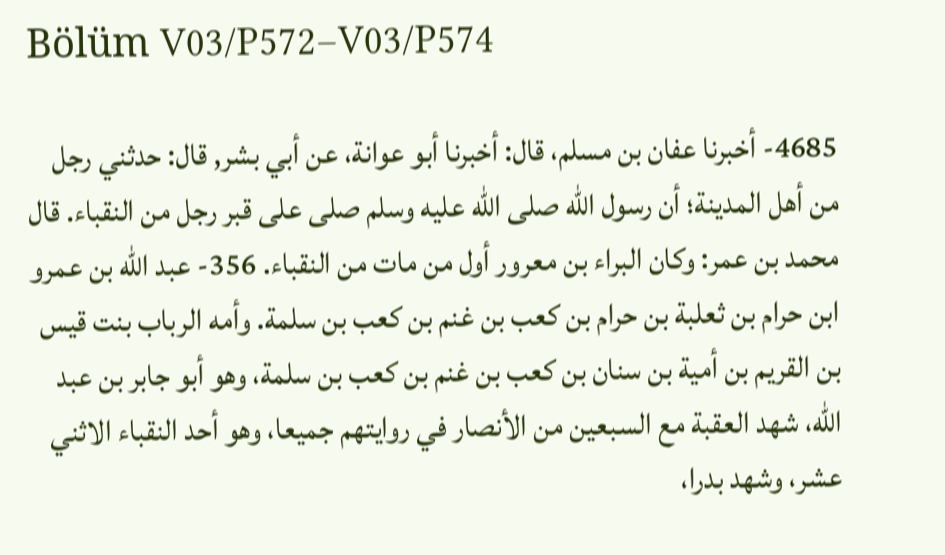Bölüm V03/P572–V03/P574

4685- أخبرنا عفان بن مسلم، قال: أخبرنا أبو عوانة، عن أبي بشر, قال: حدثني رجل من أهل المدينة؛ أن رسول الله صلى الله عليه وسلم صلى على قبر رجل من النقباء. قال محمد بن عمر: وكان البراء بن معرور أول من مات من النقباء. 356- عبد الله بن عمرو ابن حرام بن ثعلبة بن حرام بن كعب بن غنم بن كعب بن سلمة. وأمه الرباب بنت قيس بن القريم بن أمية بن سنان بن كعب بن غنم بن كعب بن سلمة، وهو أبو جابر بن عبد الله، شهد العقبة مع السبعين من الأنصار في روايتهم جميعا، وهو أحد النقباء الاثني عشر، وشهد بدرا،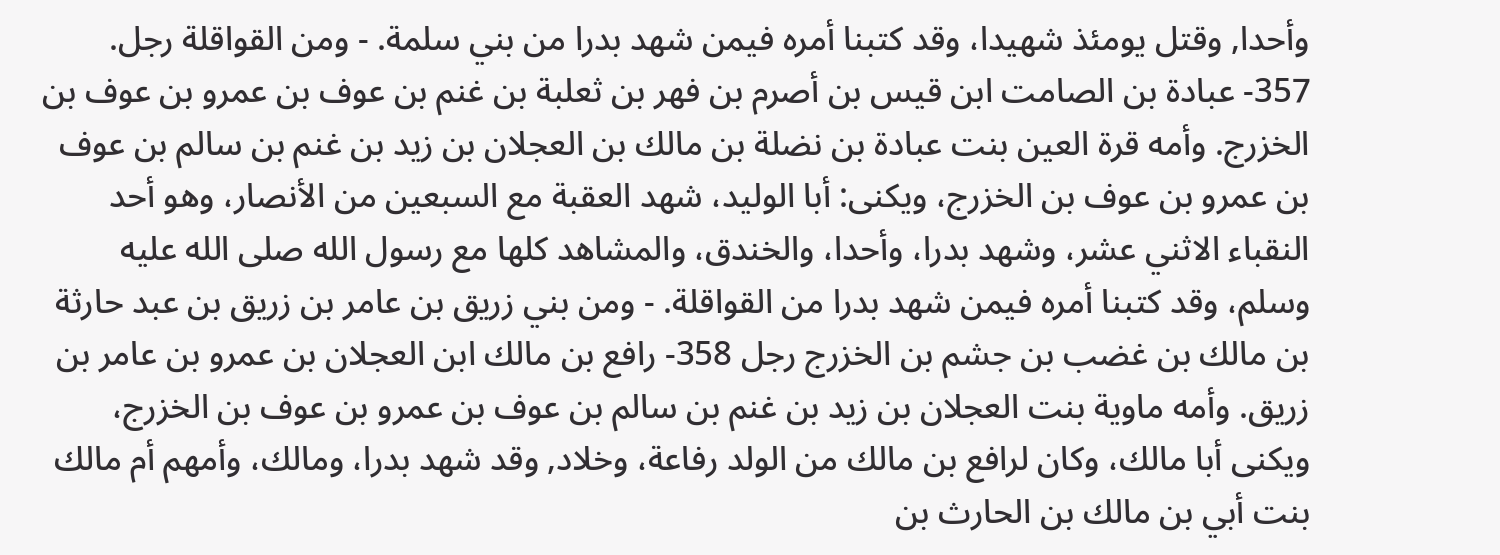وأحدا, وقتل يومئذ شهيدا، وقد كتبنا أمره فيمن شهد بدرا من بني سلمة. - ومن القواقلة رجل. 357- عبادة بن الصامت ابن قيس بن أصرم بن فهر بن ثعلبة بن غنم بن عوف بن عمرو بن عوف بن الخزرج. وأمه قرة العين بنت عبادة بن نضلة بن مالك بن العجلان بن زيد بن غنم بن سالم بن عوف بن عمرو بن عوف بن الخزرج، ويكنى: أبا الوليد، شهد العقبة مع السبعين من الأنصار، وهو أحد النقباء الاثني عشر، وشهد بدرا، وأحدا، والخندق، والمشاهد كلها مع رسول الله صلى الله عليه وسلم، وقد كتبنا أمره فيمن شهد بدرا من القواقلة. - ومن بني زريق بن عامر بن زريق بن عبد حارثة بن مالك بن غضب بن جشم بن الخزرج رجل 358- رافع بن مالك ابن العجلان بن عمرو بن عامر بن زريق. وأمه ماوية بنت العجلان بن زيد بن غنم بن سالم بن عوف بن عمرو بن عوف بن الخزرج، ويكنى أبا مالك، وكان لرافع بن مالك من الولد رفاعة، وخلاد, وقد شهد بدرا، ومالك، وأمهم أم مالك بنت أبي بن مالك بن الحارث بن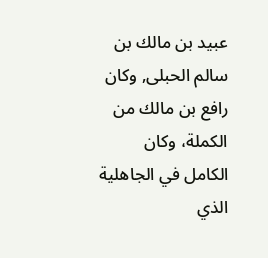عبيد بن مالك بن سالم الحبلى, وكان رافع بن مالك من الكملة، وكان الكامل في الجاهلية الذي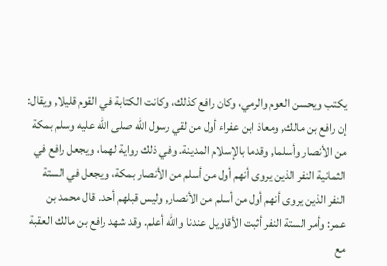يكتب ويحسن العوم والرمي، وكان رافع كذلك، وكانت الكتابة في القوم قليلا, ويقال: إن رافع بن مالك, ومعاذ ابن عفراء أول من لقي رسول الله صلى الله عليه وسلم بمكة من الأنصار وأسلما, وقدما بالإسلام المدينة. وفي ذلك رواية لهما، ويجعل رافع في الثمانية النفر الذين يروى أنهم أول من أسلم من الأنصار بمكة، ويجعل في الستة النفر الذين يروى أنهم أول من أسلم من الأنصار, وليس قبلهم أحد. قال محمد بن عمر: وأمر الستة النفر أثبت الأقاويل عندنا والله أعلم. وقد شهد رافع بن مالك العقبة مع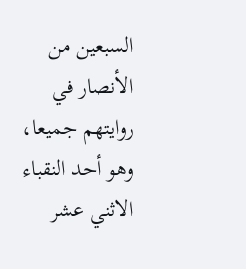السبعين من الأنصار في روايتهم جميعا، وهو أحد النقباء الاثني عشر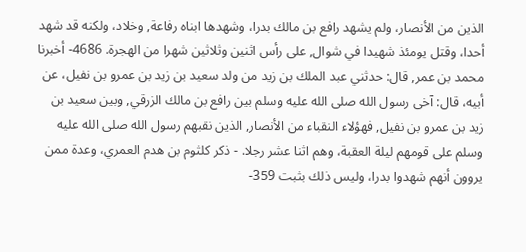الذين من الأنصار، ولم يشهد رافع بن مالك بدرا، وشهدها ابناه رفاعة, وخلاد، ولكنه قد شهد أحدا، وقتل يومئذ شهيدا في شوال, على رأس اثنين وثلاثين شهرا من الهجرة. 4686- أخبرنا محمد بن عمر, قال: حدثني عبد الملك بن زيد من ولد سعيد بن زيد بن عمرو بن نفيل، عن أبيه، قال: آخى رسول الله صلى الله عليه وسلم بين رافع بن مالك الزرقي, وبين سعيد بن زيد بن عمرو بن نفيل, فهؤلاء النقباء من الأنصار, الذين نقبهم رسول الله صلى الله عليه وسلم على قومهم ليلة العقبة، وهم اثنا عشر رجلا. - ذكر كلثوم بن هدم العمري، وعدة ممن يروون أنهم شهدوا بدرا، وليس ذلك بثبت 359-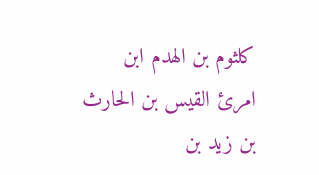كلثوم بن الهدم ابن امرئ القيس بن الحارث بن زيد بن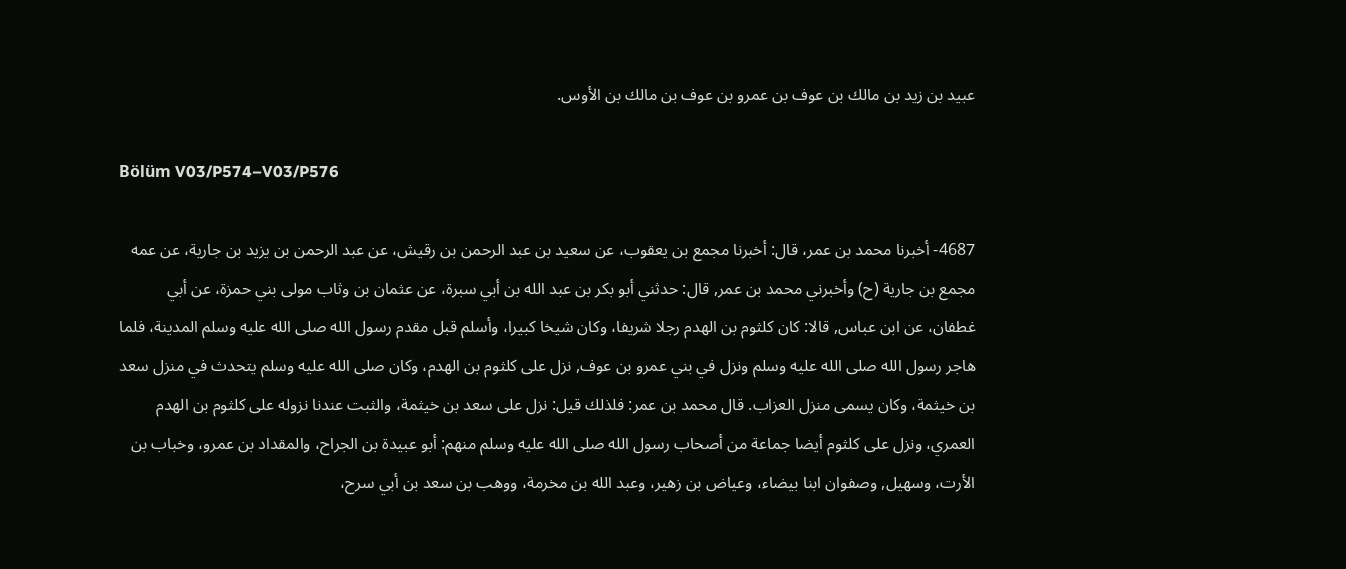عبيد بن زيد بن مالك بن عوف بن عمرو بن عوف بن مالك بن الأوس.

Bölüm V03/P574–V03/P576

4687- أخبرنا محمد بن عمر، قال: أخبرنا مجمع بن يعقوب، عن سعيد بن عبد الرحمن بن رقيش، عن عبد الرحمن بن يزيد بن جارية، عن عمه مجمع بن جارية (ح) وأخبرني محمد بن عمر, قال: حدثني أبو بكر بن عبد الله بن أبي سبرة، عن عثمان بن وثاب مولى بني حمزة، عن أبي غطفان، عن ابن عباس, قالا: كان كلثوم بن الهدم رجلا شريفا، وكان شيخا كبيرا، وأسلم قبل مقدم رسول الله صلى الله عليه وسلم المدينة، فلما هاجر رسول الله صلى الله عليه وسلم ونزل في بني عمرو بن عوف, نزل على كلثوم بن الهدم، وكان صلى الله عليه وسلم يتحدث في منزل سعد بن خيثمة، وكان يسمى منزل العزاب. قال محمد بن عمر: فلذلك قيل: نزل على سعد بن خيثمة، والثبت عندنا نزوله على كلثوم بن الهدم العمري، ونزل على كلثوم أيضا جماعة من أصحاب رسول الله صلى الله عليه وسلم منهم: أبو عبيدة بن الجراح، والمقداد بن عمرو، وخباب بن الأرت، وسهيل, وصفوان ابنا بيضاء، وعياض بن زهير، وعبد الله بن مخرمة، ووهب بن سعد بن أبي سرح،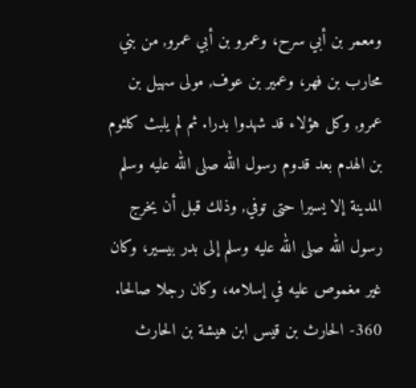ومعمر بن أبي سرح، وعمرو بن أبي عمرو, من بني محارب بن فهر، وعمير بن عوف, مولى سهيل بن عمرو, وكل هؤلاء قد شهدوا بدرا. ثم لم يلبث كلثوم بن الهدم بعد قدوم رسول الله صلى الله عليه وسلم المدينة إلا يسيرا حتى توفي, وذلك قبل أن يخرج رسول الله صلى الله عليه وسلم إلى بدر بيسير، وكان غير مغموص عليه في إسلامه، وكان رجلا صالحا. 360- الحارث بن قيس ابن هيشة بن الحارث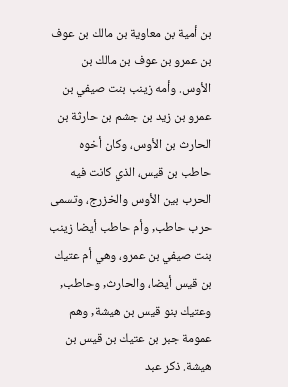بن أمية بن معاوية بن مالك بن عوف بن عمرو بن عوف بن مالك بن الأوس. وأمه زينب بنت صيفي بن عمرو بن زيد بن جشم بن حارثة بن الحارث بن الأوس، وكان أخوه حاطب بن قيس، الذي كانت فيه الحرب بين الأوس والخزرج، وتسمى حرب حاطب, وأم حاطب أيضا زينب بنت صيفي بن عمرو، وهي أم عتيك بن قيس أيضا، والحارث, وحاطب, وعتيك بنو قيس بن هيشة, وهم عمومة جبر بن عتيك بن قيس بن هيشة. ذكر عبد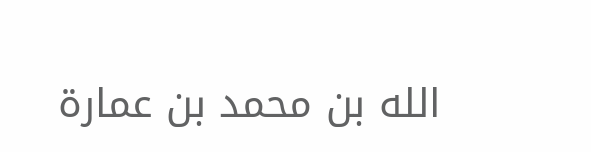الله بن محمد بن عمارة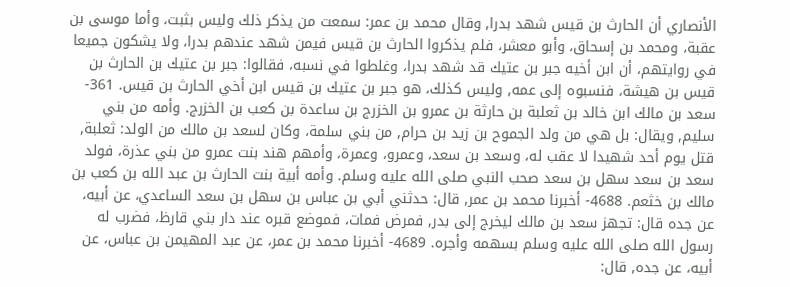الأنصاري أن الحارث بن قيس شهد بدرا, وقال محمد بن عمر: سمعت من يذكر ذلك وليس بثبت، وأما موسى بن عقبة، ومحمد بن إسحاق، وأبو معشر، فلم يذكروا الحارث بن قيس فيمن شهد عندهم بدرا، ولا يشكون جميعا في روايتهم، أن ابن أخيه جبر بن عتيك قد شهد بدرا، وغلطوا في نسبه، فقالوا: جبر بن عتيك بن الحارث بن قيس بن هيشة، فنسبوه إلى عمه, وليس كذلك، هو جبر بن عتيك بن قيس ابن أخي الحارث بن قيس. 361- سعد بن مالك ابن خالد بن ثعلبة بن حارثة بن عمرو بن الخزرج بن ساعدة بن كعب بن الخزرج. وأمه من بني سليم, ويقال: بل هي من ولد الجموح بن زيد بن حرام, من بني سلمة، وكان لسعد بن مالك من الولد: ثعلبة, قتل يوم أحد شهيدا لا عقب له، وسعد بن سعد، وعمرو، وعمرة، وأمهم هند بنت عمرو من بني عذرة، فولد سعد بن سعد سهل بن سعد صحب النبي صلى الله عليه وسلم. وأمه أبية بنت الحارث بن عبد الله بن كعب بن مالك بن خثعم. 4688- أخبرنا محمد بن عمر, قال: حدثني أبي بن عباس بن سهل بن سعد الساعدي، عن أبيه، عن جده قال: تجهز سعد بن مالك ليخرج إلى بدر, فمرض فمات، فموضع قبره عند دار بني قارظ، فضرب له رسول الله صلى الله عليه وسلم بسهمه وأجره. 4689- أخبرنا محمد بن عمر، عن عبد المهيمن بن عباس، عن أبيه، عن جده, قال: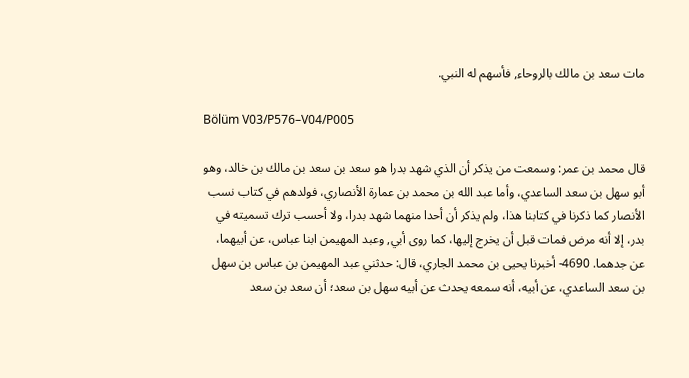مات سعد بن مالك بالروحاء, فأسهم له النبي.

Bölüm V03/P576–V04/P005

قال محمد بن عمر: وسمعت من يذكر أن الذي شهد بدرا هو سعد بن سعد بن مالك بن خالد، وهو أبو سهل بن سعد الساعدي، وأما عبد الله بن محمد بن عمارة الأنصاري، فولدهم في كتاب نسب الأنصار كما ذكرنا في كتابنا هذا، ولم يذكر أن أحدا منهما شهد بدرا، ولا أحسب ترك تسميته في بدر، إلا أنه مرض فمات قبل أن يخرج إليها، كما روى أبي, وعبد المهيمن ابنا عباس، عن أبيهما، عن جدهما. 4690- أخبرنا يحيى بن محمد الجاري، قال: حدثني عبد المهيمن بن عباس بن سهل بن سعد الساعدي، عن أبيه، أنه سمعه يحدث عن أبيه سهل بن سعد؛ أن سعد بن سعد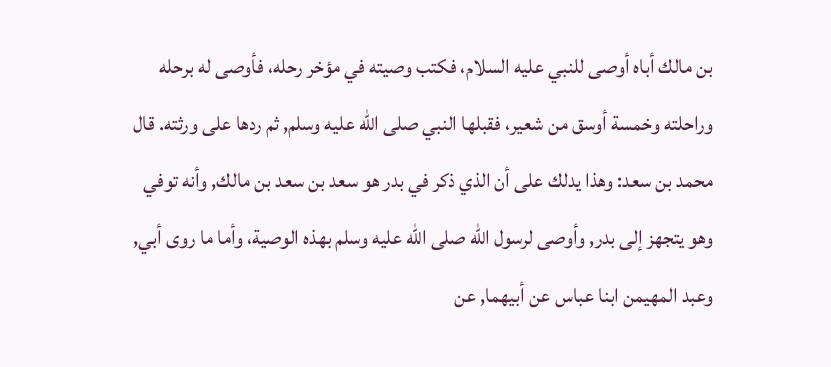بن مالك أباه أوصى للنبي عليه السلام، فكتب وصيته في مؤخر رحله، فأوصى له برحله وراحلته وخمسة أوسق من شعير، فقبلها النبي صلى الله عليه وسلم, ثم ردها على ورثته. قال محمد بن سعد: وهذا يدلك على أن الذي ذكر في بدر هو سعد بن سعد بن مالك, وأنه توفي وهو يتجهز إلى بدر, وأوصى لرسول الله صلى الله عليه وسلم بهذه الوصية، وأما ما روى أبي, وعبد المهيمن ابنا عباس عن أبيهما, عن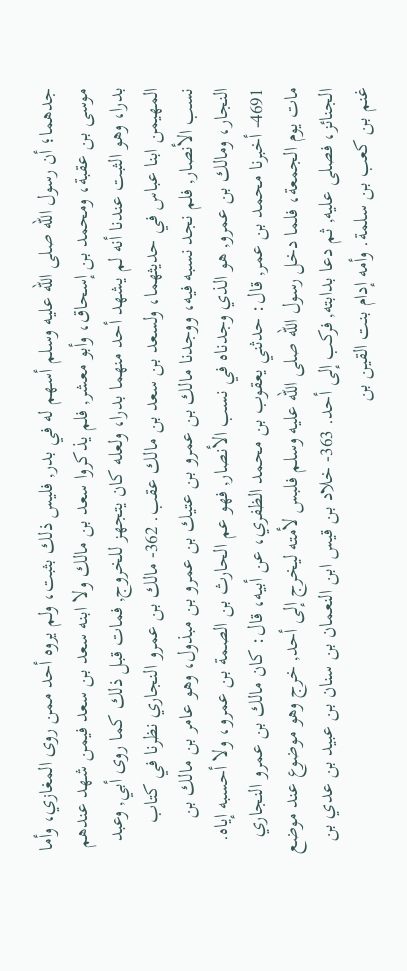جدهما؛ أن رسول الله صلى الله عليه وسلم أسهم له في بدر, فليس ذلك بثبت، ولم يروه أحد ممن روى المغازي، وأما موسى بن عقبة، ومحمد بن إسحاق، وأبو معشر, فلم يذكروا سعد بن مالك ولا ابنه سعد بن سعد فيمن شهد عندهم بدرا، وهو الثبت عندنا أنه لم يشهد أحد منهما بدرا، ولعله كان يتجهز للخروج, فمات قبل ذلك كما روى أبي, وعبد المهيمن ابنا عباس في حديثهما، ولسعد بن سعد بن مالك عقب. 362- مالك بن عمرو النجاري نظرنا في كتاب نسب الأنصار, فلم نجد نسبه فيه، ووجدنا مالك بن عمرو بن عتيك بن عمرو بن مبذول، وهو عامر بن مالك بن النجار، ومالك بن عمرو, هو الذي وجدناه في نسب الأنصار, فهو عم الحارث بن الصمة بن عمرو، ولا أحسبه إياه. 4691- أخبرنا محمد بن عمر, قال: حدثني يعقوب بن محمد الظفري، عن أبيه، قال: كان مالك بن عمرو النجاري مات يوم الجمعة، فلما دخل رسول الله صلى الله عليه وسلم فلبس لأمته ليخرج إلى أحد, خرج وهو موضوع عند موضع الجنائز، فصلى عليه, ثم دعا بدابته, فركب إلى أحد. 363- خلاد بن قيس ابن النعمان بن سنان بن عبيد بن عدي بن غنم بن كعب بن سلمة. وأمه إدام بنت القين بن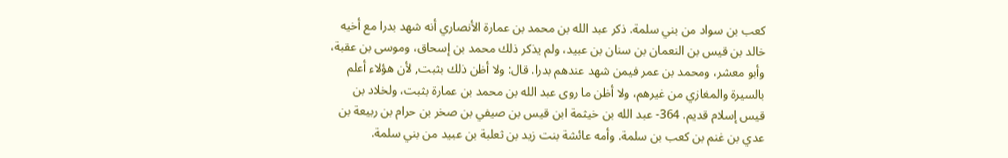كعب بن سواد من بني سلمة. ذكر عبد الله بن محمد بن عمارة الأنصاري أنه شهد بدرا مع أخيه خالد بن قيس بن النعمان بن سنان بن عبيد، ولم يذكر ذلك محمد بن إسحاق، وموسى بن عقبة، وأبو معشر، ومحمد بن عمر فيمن شهد عندهم بدرا. قال: ولا أظن ذلك بثبت, لأن هؤلاء أعلم بالسيرة والمغازي من غيرهم، ولا أظن ما روى عبد الله بن محمد بن عمارة بثبت، ولخلاد بن قيس إسلام قديم. 364- عبد الله بن خيثمة ابن قيس بن صيفي بن صخر بن حرام بن ربيعة بن عدي بن غنم بن كعب بن سلمة. وأمه عائشة بنت زيد بن ثعلبة بن عبيد من بني سلمة.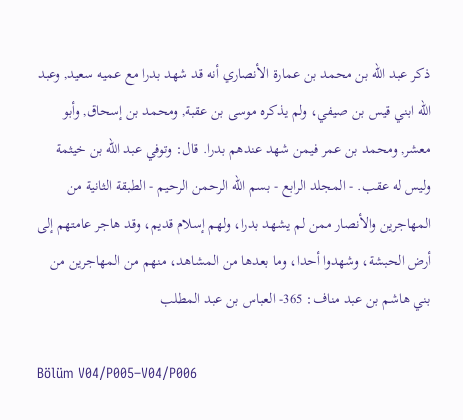ذكر عبد الله بن محمد بن عمارة الأنصاري أنه قد شهد بدرا مع عميه سعيد, وعبد الله ابني قيس بن صيفي، ولم يذكره موسى بن عقبة, ومحمد بن إسحاق, وأبو معشر, ومحمد بن عمر فيمن شهد عندهم بدرا. قال: وتوفي عبد الله بن خيثمة وليس له عقب. - المجلد الرابع - بسم الله الرحمن الرحيم - الطبقة الثانية من المهاجرين والأنصار ممن لم يشهد بدرا، ولهم إسلام قديم، وقد هاجر عامتهم إلى أرض الحبشة، وشهدوا أحدا، وما بعدها من المشاهد، منهم من المهاجرين من بني هاشم بن عبد مناف: 365- العباس بن عبد المطلب

Bölüm V04/P005–V04/P006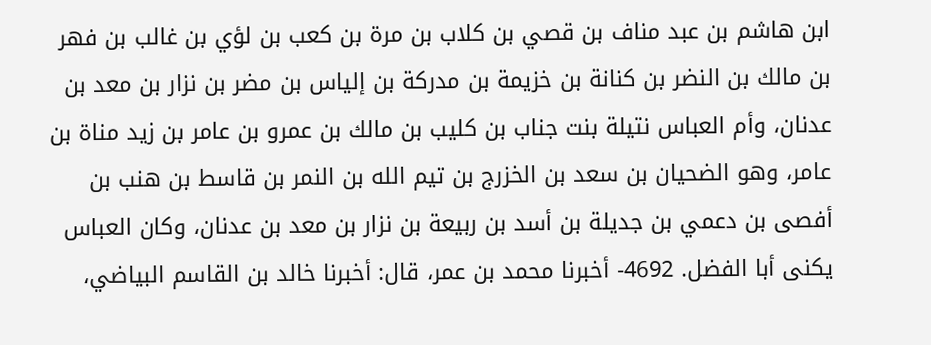ابن هاشم بن عبد مناف بن قصي بن كلاب بن مرة بن كعب بن لؤي بن غالب بن فهر بن مالك بن النضر بن كنانة بن خزيمة بن مدركة بن إلياس بن مضر بن نزار بن معد بن عدنان، وأم العباس نتيلة بنت جناب بن كليب بن مالك بن عمرو بن عامر بن زيد مناة بن عامر، وهو الضحيان بن سعد بن الخزرج بن تيم الله بن النمر بن قاسط بن هنب بن أفصى بن دعمي بن جديلة بن أسد بن ربيعة بن نزار بن معد بن عدنان، وكان العباس يكنى أبا الفضل. 4692- أخبرنا محمد بن عمر، قال: أخبرنا خالد بن القاسم البياضي،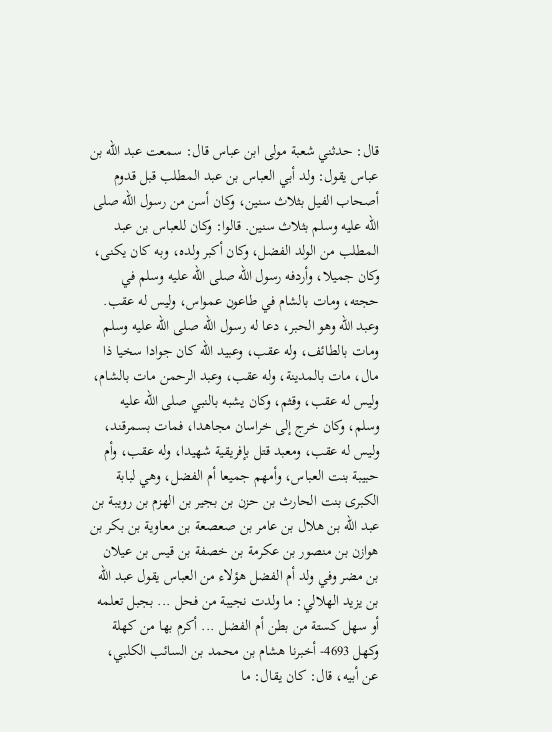قال: حدثني شعبة مولى ابن عباس قال: سمعت عبد الله بن عباس يقول: ولد أبي العباس بن عبد المطلب قبل قدوم أصحاب الفيل بثلاث سنين، وكان أسن من رسول الله صلى الله عليه وسلم بثلاث سنين. قالوا: وكان للعباس بن عبد المطلب من الولد الفضل، وكان أكبر ولده، وبه كان يكنى، وكان جميلا، وأردفه رسول الله صلى الله عليه وسلم في حجته، ومات بالشام في طاعون عمواس، وليس له عقب. وعبد الله وهو الحبر، دعا له رسول الله صلى الله عليه وسلم ومات بالطائف، وله عقب، وعبيد الله كان جوادا سخيا ذا مال، مات بالمدينة، وله عقب، وعبد الرحمن مات بالشام، وليس له عقب، وقثم، وكان يشبه بالنبي صلى الله عليه وسلم، وكان خرج إلى خراسان مجاهدا، فمات بسمرقند، وليس له عقب، ومعبد قتل بإفريقية شهيدا، وله عقب، وأم حبيبة بنت العباس، وأمهم جميعا أم الفضل، وهي لبابة الكبرى بنت الحارث بن حزن بن بجير بن الهزم بن رويبة بن عبد الله بن هلال بن عامر بن صعصعة بن معاوية بن بكر بن هوازن بن منصور بن عكرمة بن خصفة بن قيس بن عيلان بن مضر وفي ولد أم الفضل هؤلاء من العباس يقول عبد الله بن يزيد الهلالي: ما ولدت نجيبة من فحل ... بجبل تعلمه أو سهل كستة من بطن أم الفضل ... أكرم بها من كهلة وكهل 4693- أخبرنا هشام بن محمد بن السائب الكلبي، عن أبيه، قال: كان يقال: ما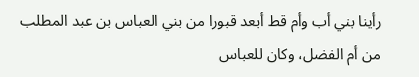رأينا بني أب وأم قط أبعد قبورا من بني العباس بن عبد المطلب من أم الفضل، وكان للعباس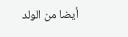أيضا من الولد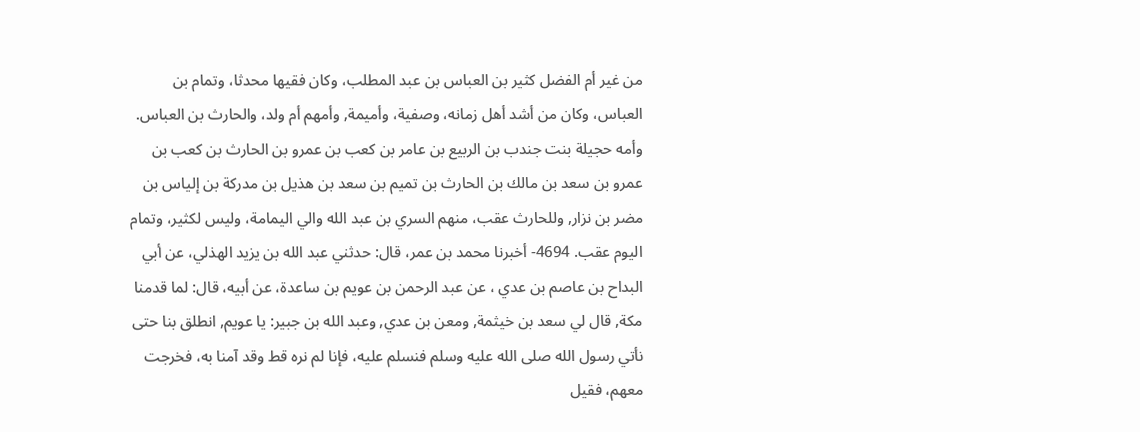من غير أم الفضل كثير بن العباس بن عبد المطلب، وكان فقيها محدثا، وتمام بن العباس، وكان من أشد أهل زمانه، وصفية، وأميمة, وأمهم أم ولد، والحارث بن العباس. وأمه حجيلة بنت جندب بن الربيع بن عامر بن كعب بن عمرو بن الحارث بن كعب بن عمرو بن سعد بن مالك بن الحارث بن تميم بن سعد بن هذيل بن مدركة بن إلياس بن مضر بن نزار, وللحارث عقب، منهم السري بن عبد الله والي اليمامة، وليس لكثير، وتمام اليوم عقب. 4694- أخبرنا محمد بن عمر، قال: حدثني عبد الله بن يزيد الهذلي، عن أبي البداح بن عاصم بن عدي ، عن عبد الرحمن بن عويم بن ساعدة، عن أبيه، قال: لما قدمنا مكة, قال لي سعد بن خيثمة, ومعن بن عدي, وعبد الله بن جبير: يا عويم, انطلق بنا حتى نأتي رسول الله صلى الله عليه وسلم فنسلم عليه، فإنا لم نره قط وقد آمنا به، فخرجت معهم، فقيل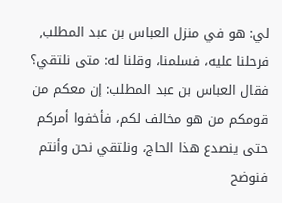لي: هو في منزل العباس بن عبد المطلب, فرحلنا عليه، فسلمنا، وقلنا له: متى نلتقي؟ فقال العباس بن عبد المطلب: إن معكم من قومكم من هو مخالف لكم، فأخفوا أمركم حتى ينصدع هذا الحاج، ونلتقي نحن وأنتم فنوضح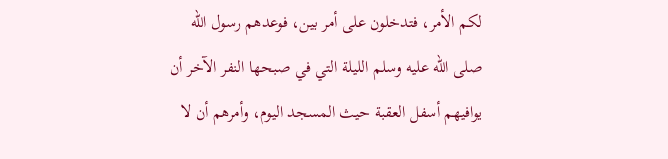لكم الأمر، فتدخلون على أمر بين، فوعدهم رسول الله صلى الله عليه وسلم الليلة التي في صبحها النفر الآخر أن يوافيهم أسفل العقبة حيث المسجد اليوم، وأمرهم أن لا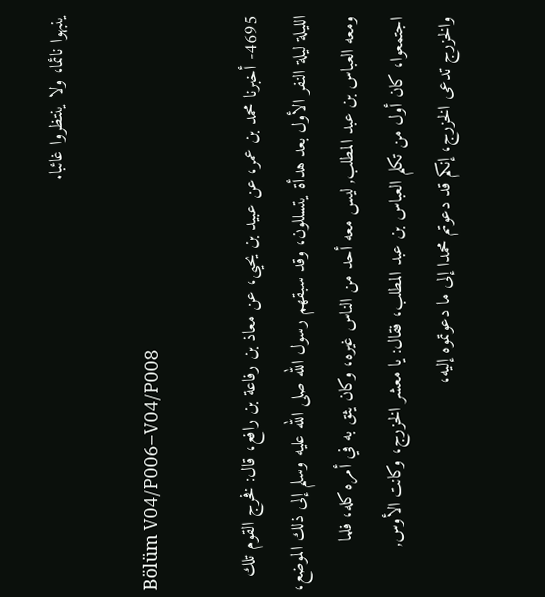ينبهوا نائما، ولا ينتظروا غائبا.

Bölüm V04/P006–V04/P008

4695- أخبرنا محمد بن عمر، عن عبيد بن يحيى، عن معاذ بن رفاعة بن رافع، قال: فخرج القوم تلك الليلة ليلة النفر الأول بعد هدأة يتسللون، وقد سبقهم رسول الله صلى الله عليه وسلم إلى ذلك الموضع، ومعه العباس بن عبد المطلب, ليس معه أحد من الناس غيره، وكان يثق به في أمره كله، فلما اجتمعوا، كان أول من تكلم العباس بن عبد المطلب، فقال: يا معشر الخزرج، وكانت الأوس, والخزرج تدعى الخزرج، إنكم قد دعوتم محمدا إلى ما دعوتموه إليه،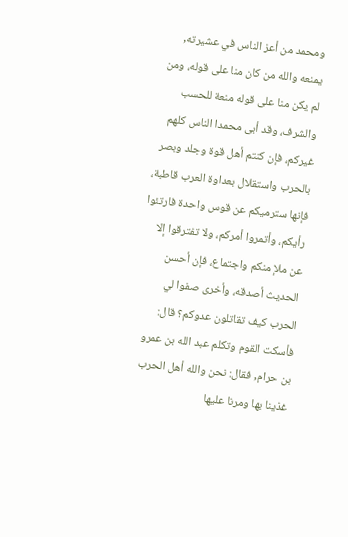ومحمد من أعز الناس في عشيرته, يمنعه والله من كان منا على قوله، ومن لم يكن منا على قوله منعة للحسب والشرف، وقد أبى محمدا الناس كلهم غيركم، فإن كنتم أهل قوة وجلد وبصر بالحرب واستقلال بعداوة العرب قاطبة، فإنها سترميكم عن قوس واحدة فارتئوا رأيكم، وأتمروا أمركم، ولا تفترقوا إلا عن ملإ منكم واجتماع، فإن أحسن الحديث أصدقه، وأخرى صفوا لي الحرب كيف تقاتلون عدوكم؟ قال: فأسكت القوم وتكلم عبد الله بن عمرو بن حرام, فقال: نحن والله أهل الحرب غذينا بها ومرنا عليها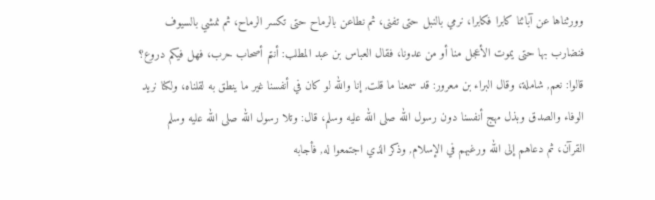وورثناها عن آبائنا كابرا فكابرا، نرمي بالنبل حتى تفنى، ثم نطاعن بالرماح حتى تكسر الرماح، ثم نمشي بالسيوف فنضارب بها حتى يموت الأعجل منا أو من عدونا، فقال العباس بن عبد المطلب: أنتم أصحاب حرب، فهل فيكم دروع؟ قالوا: نعم, شاملة، وقال البراء بن معرور: قد سمعنا ما قلت, إنا والله لو كان في أنفسنا غير ما ينطق به لقلناه، ولكنا نريد الوفاء والصدق وبذل مهج أنفسنا دون رسول الله صلى الله عليه وسلم، قال: وتلا رسول الله صلى الله عليه وسلم القرآن، ثم دعاهم إلى الله ورغبهم في الإسلام, وذكر الذي اجتمعوا له, فأجابه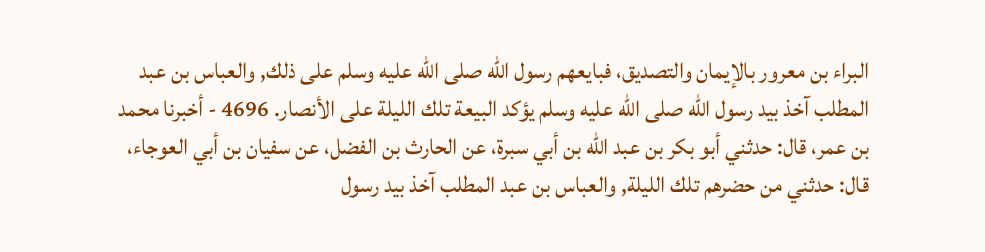البراء بن معرور بالإيمان والتصديق، فبايعهم رسول الله صلى الله عليه وسلم على ذلك, والعباس بن عبد المطلب آخذ بيد رسول الله صلى الله عليه وسلم يؤكد البيعة تلك الليلة على الأنصار. 4696 - أخبرنا محمد بن عمر، قال: حدثني أبو بكر بن عبد الله بن أبي سبرة، عن الحارث بن الفضل، عن سفيان بن أبي العوجاء، قال: حدثني من حضرهم تلك الليلة, والعباس بن عبد المطلب آخذ بيد رسول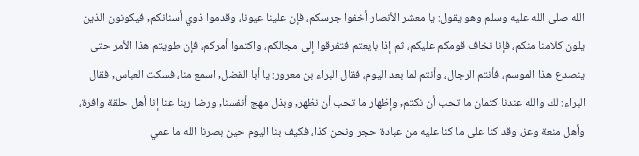الله صلى الله عليه وسلم وهو يقول: يا معشر الأنصار أخفوا جرسكم، فإن علينا عيونا، وقدموا ذوي أسنانكم, فيكونون الذين يلون كلامنا منكم، فإنا نخاف قومكم عليكم، ثم إذا بايعتم فتفرقوا إلى مجالكم، واكتموا أمركم، فإن طويتم هذا الأمر حتى ينصدع هذا الموسم، فأنتم الرجال، وأنتم لما بعد اليوم، فقال البراء بن معرور: يا أبا الفضل, اسمع منا، فسكت العباس, فقال البراء: لك والله عندنا كتمان ما تحب أن نكتم, وإظهار ما تحب أن نظهر, وبذل مهج أنفسنا, ورضا ربنا عنا إنا أهل حلقة وافرة، وأهل منعة وعز، وقد كنا على ما كنا عليه من عبادة حجر ونحن كذا، فكيف بنا اليوم حين بصرنا الله ما عمي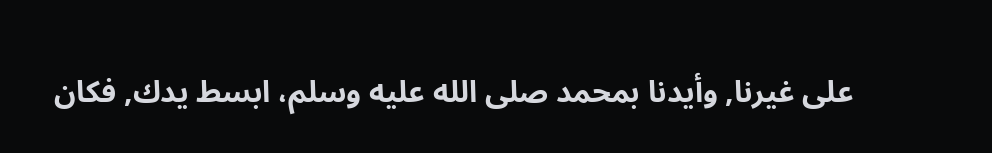على غيرنا, وأيدنا بمحمد صلى الله عليه وسلم، ابسط يدك, فكان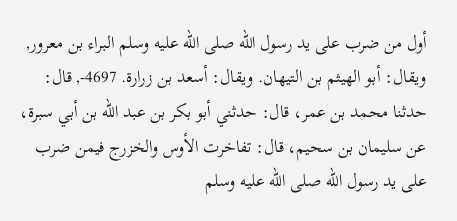أول من ضرب على يد رسول الله صلى الله عليه وسلم البراء بن معرور, ويقال: أبو الهيثم بن التيهان. ويقال: أسعد بن زرارة. 4697-, قال: حدثنا محمد بن عمر، قال: حدثني أبو بكر بن عبد الله بن أبي سبرة، عن سليمان بن سحيم، قال: تفاخرت الأوس والخزرج فيمن ضرب على يد رسول الله صلى الله عليه وسلم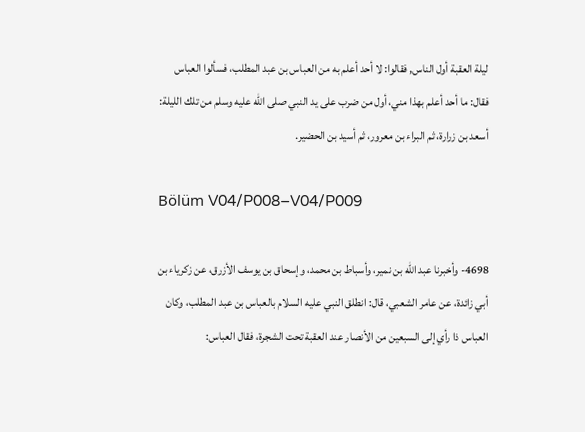ليلة العقبة أول الناس, فقالوا: لا أحد أعلم به من العباس بن عبد المطلب، فسألوا العباس فقال: ما أحد أعلم بهذا مني، أول من ضرب على يد النبي صلى الله عليه وسلم من تلك الليلة: أسعد بن زرارة، ثم البراء بن معرور، ثم أسيد بن الحضير.

Bölüm V04/P008–V04/P009

4698- وأخبرنا عبد الله بن نمير، وأسباط بن محمد، وإسحاق بن يوسف الأزرق، عن زكرياء بن أبي زائدة، عن عامر الشعبي، قال: انطلق النبي عليه السلام بالعباس بن عبد المطلب، وكان العباس ذا رأي إلى السبعين من الأنصار عند العقبة تحت الشجرة، فقال العباس: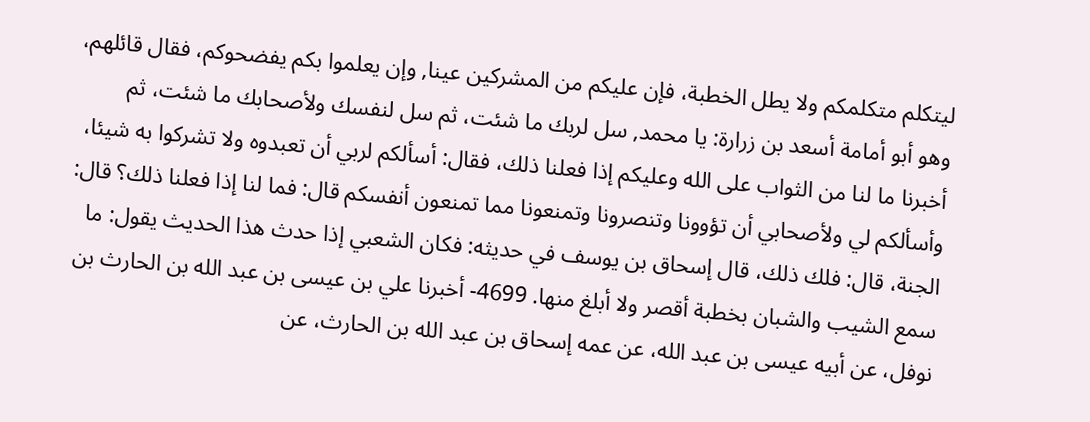ليتكلم متكلمكم ولا يطل الخطبة، فإن عليكم من المشركين عينا, وإن يعلموا بكم يفضحوكم، فقال قائلهم، وهو أبو أمامة أسعد بن زرارة: يا محمد, سل لربك ما شئت، ثم سل لنفسك ولأصحابك ما شئت، ثم أخبرنا ما لنا من الثواب على الله وعليكم إذا فعلنا ذلك، فقال: أسألكم لربي أن تعبدوه ولا تشركوا به شيئا، وأسألكم لي ولأصحابي أن تؤوونا وتنصرونا وتمنعونا مما تمنعون أنفسكم قال: فما لنا إذا فعلنا ذلك؟ قال: الجنة، قال: فلك ذلك، قال إسحاق بن يوسف في حديثه: فكان الشعبي إذا حدث هذا الحديث يقول: ما سمع الشيب والشبان بخطبة أقصر ولا أبلغ منها. 4699- أخبرنا علي بن عيسى بن عبد الله بن الحارث بن نوفل، عن أبيه عيسى بن عبد الله، عن عمه إسحاق بن عبد الله بن الحارث، عن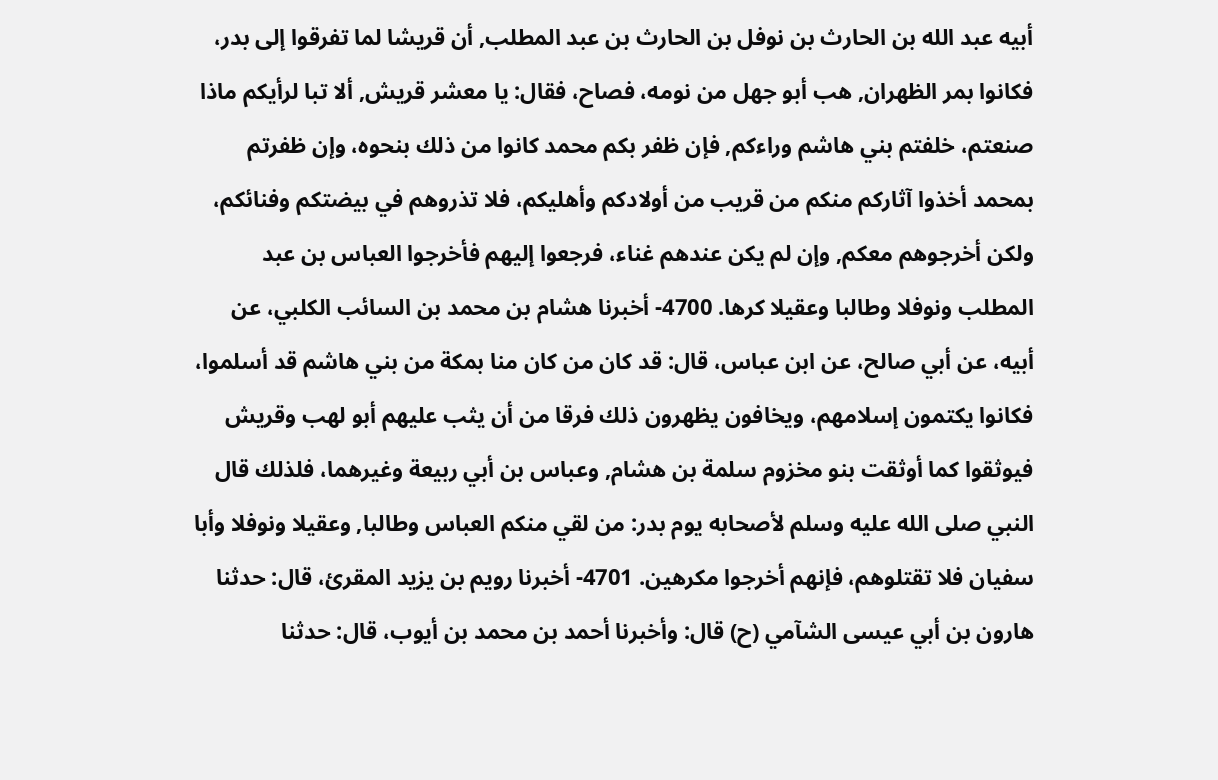أبيه عبد الله بن الحارث بن نوفل بن الحارث بن عبد المطلب, أن قريشا لما تفرقوا إلى بدر، فكانوا بمر الظهران, هب أبو جهل من نومه، فصاح، فقال: يا معشر قريش, ألا تبا لرأيكم ماذا صنعتم، خلفتم بني هاشم وراءكم, فإن ظفر بكم محمد كانوا من ذلك بنحوه، وإن ظفرتم بمحمد أخذوا آثاركم منكم من قريب من أولادكم وأهليكم، فلا تذروهم في بيضتكم وفنائكم، ولكن أخرجوهم معكم, وإن لم يكن عندهم غناء، فرجعوا إليهم فأخرجوا العباس بن عبد المطلب ونوفلا وطالبا وعقيلا كرها. 4700- أخبرنا هشام بن محمد بن السائب الكلبي، عن أبيه، عن أبي صالح، عن ابن عباس، قال: قد كان من كان منا بمكة من بني هاشم قد أسلموا، فكانوا يكتمون إسلامهم، ويخافون يظهرون ذلك فرقا من أن يثب عليهم أبو لهب وقريش فيوثقوا كما أوثقت بنو مخزوم سلمة بن هشام, وعباس بن أبي ربيعة وغيرهما، فلذلك قال النبي صلى الله عليه وسلم لأصحابه يوم بدر: من لقي منكم العباس وطالبا, وعقيلا ونوفلا وأبا سفيان فلا تقتلوهم، فإنهم أخرجوا مكرهين. 4701- أخبرنا رويم بن يزيد المقرئ، قال: حدثنا هارون بن أبي عيسى الشآمي (ح) قال: وأخبرنا أحمد بن محمد بن أيوب، قال: حدثنا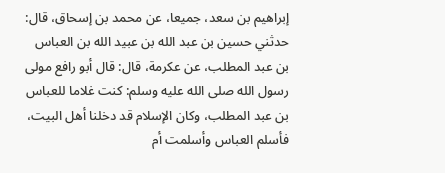إبراهيم بن سعد، جميعا، عن محمد بن إسحاق، قال: حدثني حسين بن عبد الله بن عبيد الله بن العباس بن عبد المطلب، عن عكرمة، قال: قال أبو رافع مولى رسول الله صلى الله عليه وسلم: كنت غلاما للعباس بن عبد المطلب، وكان الإسلام قد دخلنا أهل البيت، فأسلم العباس وأسلمت أم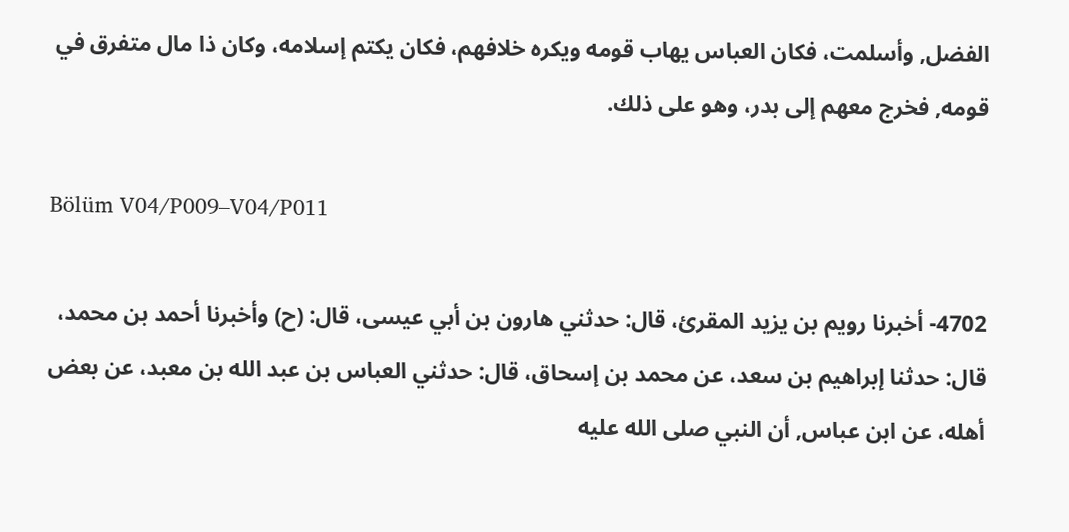الفضل, وأسلمت، فكان العباس يهاب قومه ويكره خلافهم، فكان يكتم إسلامه، وكان ذا مال متفرق في قومه, فخرج معهم إلى بدر، وهو على ذلك.

Bölüm V04/P009–V04/P011

4702- أخبرنا رويم بن يزيد المقرئ، قال: حدثني هارون بن أبي عيسى، قال: (ح) وأخبرنا أحمد بن محمد، قال: حدثنا إبراهيم بن سعد، عن محمد بن إسحاق، قال: حدثني العباس بن عبد الله بن معبد، عن بعض أهله، عن ابن عباس, أن النبي صلى الله عليه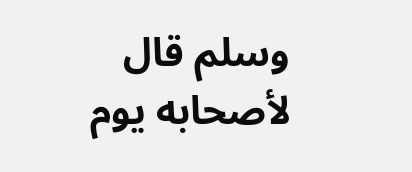وسلم قال لأصحابه يوم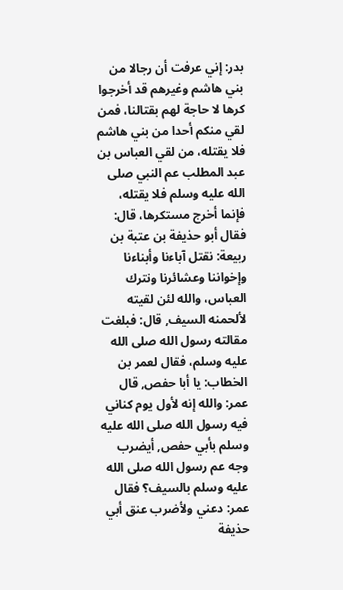بدر: إني عرفت أن رجالا من بني هاشم وغيرهم قد أخرجوا كرها لا حاجة لهم بقتالنا، فمن لقي منكم أحدا من بني هاشم فلا يقتله، من لقي العباس بن عبد المطلب عم النبي صلى الله عليه وسلم فلا يقتله، فإنما أخرج مستكرها، قال: فقال أبو حذيفة بن عتبة بن ربيعة: نقتل آباءنا وأبناءنا وإخواننا وعشائرنا ونترك العباس، والله لئن لقيته لألحمنه السيف, قال: فبلغت مقالته رسول الله صلى الله عليه وسلم، فقال لعمر بن الخطاب: يا أبا حفص, قال عمر: والله إنه لأول يوم كناني فيه رسول الله صلى الله عليه وسلم بأبي حفص, أيضرب وجه عم رسول الله صلى الله عليه وسلم بالسيف؟ فقال عمر: دعني ولأضرب عنق أبي حذيفة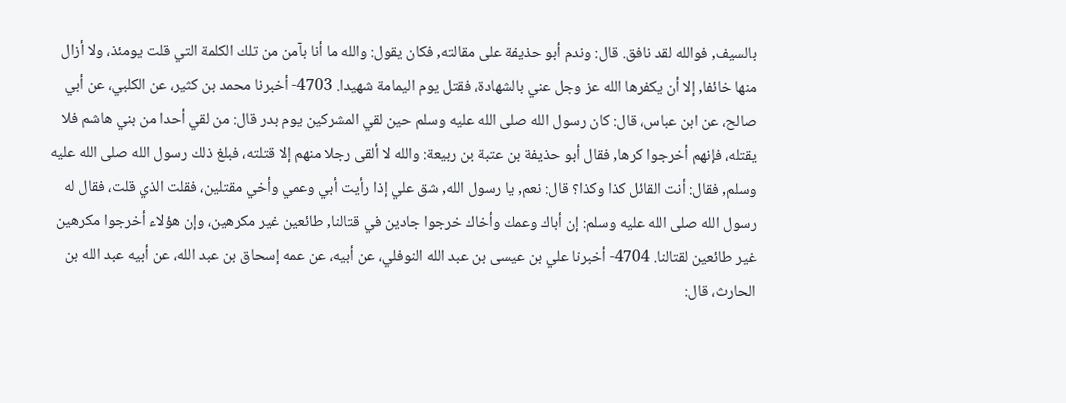بالسيف, فوالله لقد نافق. قال: وندم أبو حذيفة على مقالته, فكان يقول: والله ما أنا بآمن من تلك الكلمة التي قلت يومئذ، ولا أزال منها خائفا, إلا أن يكفرها الله عز وجل عني بالشهادة، فقتل يوم اليمامة شهيدا. 4703- أخبرنا محمد بن كثير، عن الكلبي، عن أبي صالح، عن ابن عباس، قال: كان رسول الله صلى الله عليه وسلم حين لقي المشركين يوم بدر قال: من لقي أحدا من بني هاشم فلا يقتله، فإنهم أخرجوا كرها, فقال أبو حذيفة بن عتبة بن ربيعة: والله لا ألقى رجلا منهم إلا قتلته، فبلغ ذلك رسول الله صلى الله عليه وسلم, فقال: أنت القائل كذا وكذا؟ قال: نعم, يا رسول الله, شق علي إذا رأيت أبي وعمي وأخي مقتلين، فقلت الذي قلت، فقال له رسول الله صلى الله عليه وسلم: إن أباك وعمك وأخاك خرجوا جادين في قتالنا, طائعين غير مكرهين، وإن هؤلاء أخرجوا مكرهين غير طائعين لقتالنا. 4704- أخبرنا علي بن عيسى بن عبد الله النوفلي، عن أبيه، عن عمه إسحاق بن عبد الله، عن أبيه عبد الله بن الحارث، قال: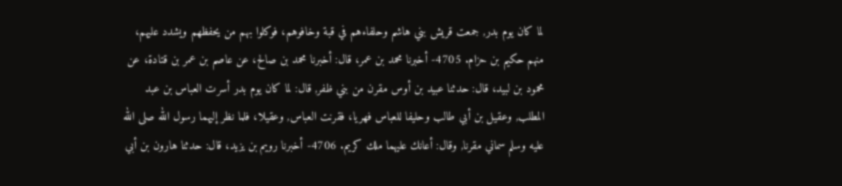لما كان يوم بدر, جمعت قريش بني هاشم وحلفاءهم في قبة وخافوهم، فوكلوا بهم من يحفظهم ويشدد عليهم، منهم حكيم بن حزام. 4705- أخبرنا محمد بن عمر، قال: أخبرنا محمد بن صالح، عن عاصم بن عمر بن قتادة، عن محمود بن لبيد، قال: حدثنا عبيد بن أوس مقرن من بني ظفر, قال: لما كان يوم بدر أسرت العباس بن عبد المطلب, وعقيل بن أبي طالب وحليفا للعباس فهريا، فقرنت العباس, وعقيلا، فلما نظر إليهما رسول الله صلى الله عليه وسلم سماني مقرنا, وقال: أعانك عليهما ملك كريم. 4706- أخبرنا رويم بن يزيد، قال: حدثنا هارون بن أبي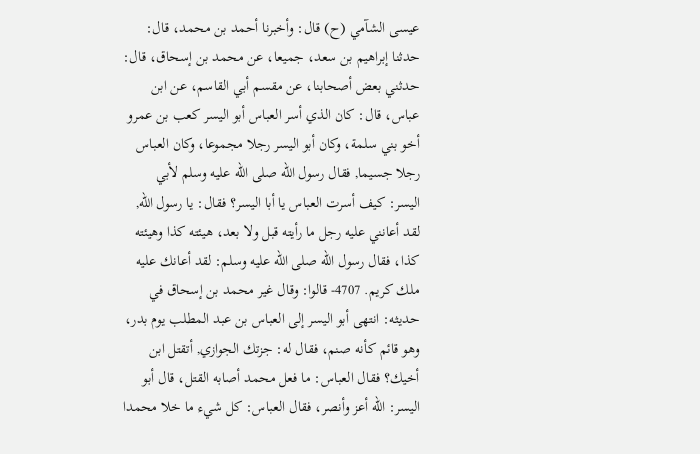عيسى الشآمي (ح) قال: وأخبرنا أحمد بن محمد، قال: حدثنا إبراهيم بن سعد، جميعا، عن محمد بن إسحاق، قال: حدثني بعض أصحابنا، عن مقسم أبي القاسم، عن ابن عباس، قال: كان الذي أسر العباس أبو اليسر كعب بن عمرو أخو بني سلمة، وكان أبو اليسر رجلا مجموعا، وكان العباس رجلا جسيما, فقال رسول الله صلى الله عليه وسلم لأبي اليسر: كيف أسرت العباس يا أبا اليسر؟ فقال: يا رسول الله, لقد أعانني عليه رجل ما رأيته قبل ولا بعد، هيئته كذا وهيئته كذا، فقال رسول الله صلى الله عليه وسلم: لقد أعانك عليه ملك كريم. 4707- قالوا: وقال غير محمد بن إسحاق في حديثه: انتهى أبو اليسر إلى العباس بن عبد المطلب يوم بدر، وهو قائم كأنه صنم، فقال له: جزتك الجوازي, أتقتل ابن أخيك؟ فقال العباس: ما فعل محمد أصابه القتل، قال أبو اليسر: الله أعز وأنصر، فقال العباس: كل شيء ما خلا محمدا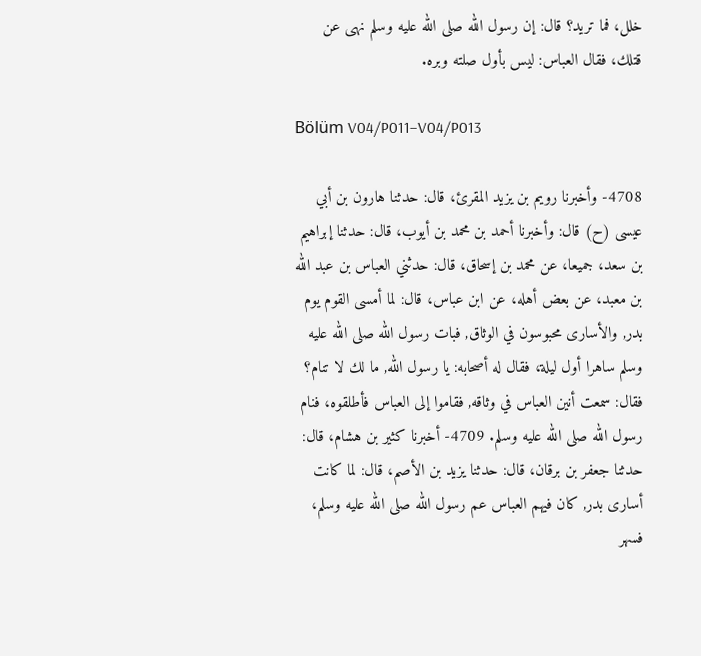خلل، فما تريد؟ قال: إن رسول الله صلى الله عليه وسلم نهى عن قتلك، فقال العباس: ليس بأول صلته وبره.

Bölüm V04/P011–V04/P013

4708- وأخبرنا رويم بن يزيد المقرئ، قال: حدثنا هارون بن أبي عيسى (ح) قال: وأخبرنا أحمد بن محمد بن أيوب، قال: حدثنا إبراهيم بن سعد، جميعا، عن محمد بن إسحاق، قال: حدثني العباس بن عبد الله بن معبد، عن بعض أهله، عن ابن عباس، قال: لما أمسى القوم يوم بدر, والأسارى محبوسون في الوثاق, فبات رسول الله صلى الله عليه وسلم ساهرا أول ليلة، فقال له أصحابه: يا رسول الله, ما لك لا تنام؟ فقال: سمعت أنين العباس في وثاقه, فقاموا إلى العباس فأطلقوه، فنام رسول الله صلى الله عليه وسلم. 4709- أخبرنا كثير بن هشام، قال: حدثنا جعفر بن برقان، قال: حدثنا يزيد بن الأصم، قال: لما كانت أسارى بدر, كان فيهم العباس عم رسول الله صلى الله عليه وسلم، فسهر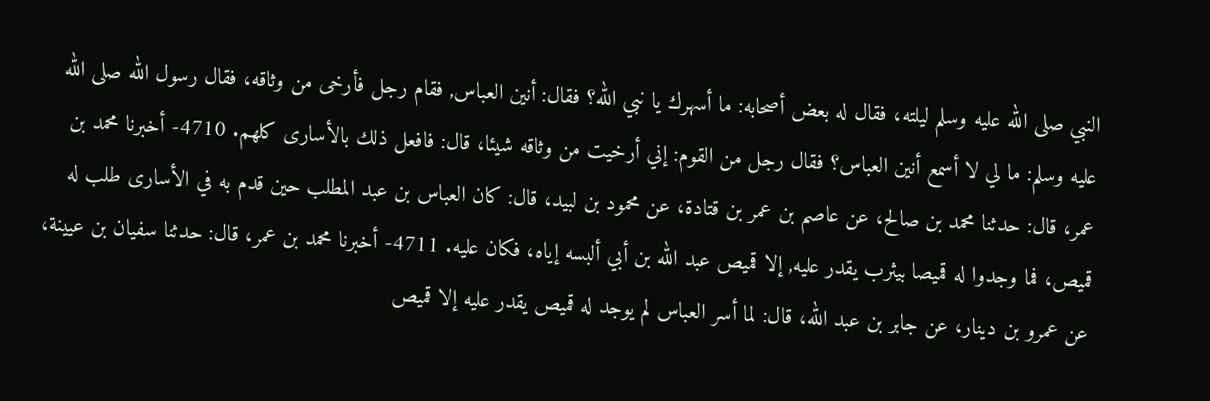النبي صلى الله عليه وسلم ليلته، فقال له بعض أصحابه: ما أسهرك يا نبي الله؟ فقال: أنين العباس, فقام رجل فأرخى من وثاقه، فقال رسول الله صلى الله عليه وسلم: ما لي لا أسمع أنين العباس؟ فقال رجل من القوم: إني أرخيت من وثاقه شيئا، قال: فافعل ذلك بالأسارى كلهم. 4710- أخبرنا محمد بن عمر، قال: حدثنا محمد بن صالح، عن عاصم بن عمر بن قتادة، عن محمود بن لبيد، قال: كان العباس بن عبد المطلب حين قدم به في الأسارى طلب له قميص، فما وجدوا له قميصا بيثرب يقدر عليه, إلا قميص عبد الله بن أبي ألبسه إياه، فكان عليه. 4711- أخبرنا محمد بن عمر، قال: حدثنا سفيان بن عيينة، عن عمرو بن دينار، عن جابر بن عبد الله، قال: لما أسر العباس لم يوجد له قميص يقدر عليه إلا قميص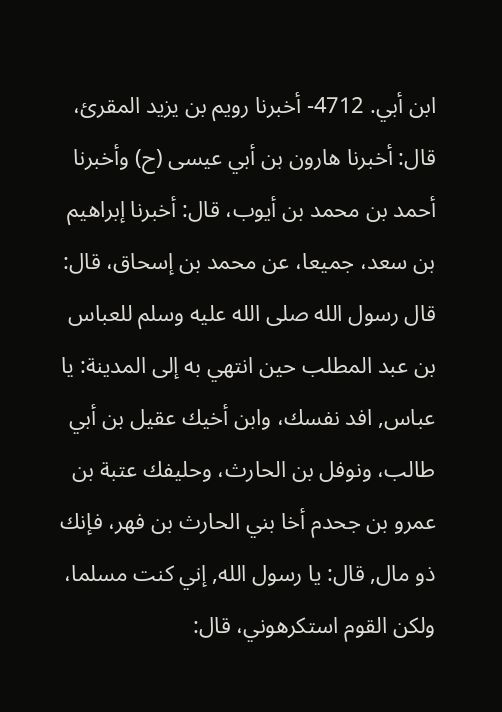ابن أبي. 4712- أخبرنا رويم بن يزيد المقرئ، قال: أخبرنا هارون بن أبي عيسى (ح) وأخبرنا أحمد بن محمد بن أيوب، قال: أخبرنا إبراهيم بن سعد، جميعا، عن محمد بن إسحاق، قال: قال رسول الله صلى الله عليه وسلم للعباس بن عبد المطلب حين انتهي به إلى المدينة: يا عباس, افد نفسك، وابن أخيك عقيل بن أبي طالب، ونوفل بن الحارث، وحليفك عتبة بن عمرو بن جحدم أخا بني الحارث بن فهر، فإنك ذو مال, قال: يا رسول الله, إني كنت مسلما، ولكن القوم استكرهوني، قال: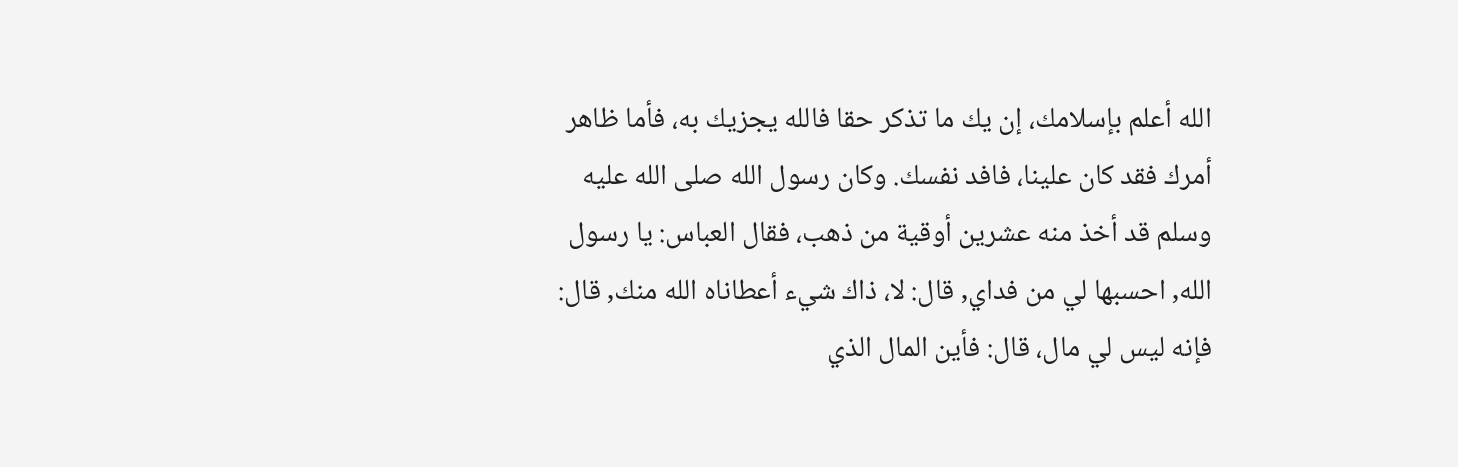الله أعلم بإسلامك، إن يك ما تذكر حقا فالله يجزيك به، فأما ظاهر أمرك فقد كان علينا، فافد نفسك. وكان رسول الله صلى الله عليه وسلم قد أخذ منه عشرين أوقية من ذهب، فقال العباس: يا رسول الله, احسبها لي من فداي, قال: لا، ذاك شيء أعطاناه الله منك, قال: فإنه ليس لي مال، قال: فأين المال الذي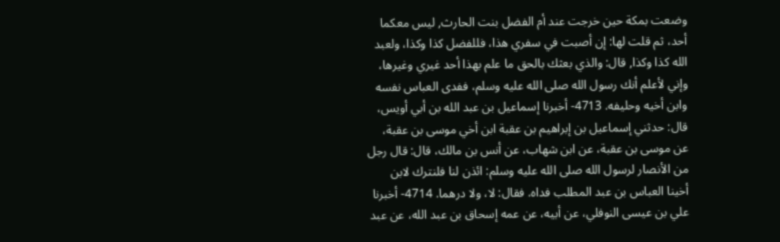وضعت بمكة حين خرجت عند أم الفضل بنت الحارث, ليس معكما أحد، ثم قلت لها: إن أصبت في سفري هذا، فللفضل كذا وكذا، ولعبد الله كذا وكذا, قال: والذي بعثك بالحق ما علم بهذا أحد غيري وغيرها، وإني لأعلم أنك رسول الله صلى الله عليه وسلم، ففدى العباس نفسه وابن أخيه وحليفه. 4713- أخبرنا إسماعيل بن عبد الله بن أبي أويس، قال: حدثني إسماعيل بن إبراهيم بن عقبة ابن أخي موسى بن عقبة، عن موسى بن عقبة، عن ابن شهاب، عن أنس بن مالك، قال: قال رجل من الأنصار لرسول الله صلى الله عليه وسلم: ائذن لنا فلنترك لابن أخينا العباس بن عبد المطلب فداه. فقال: لا، ولا درهما. 4714- أخبرنا علي بن عيسى النوفلي، عن أبيه، عن عمه إسحاق بن عبد الله، عن عبد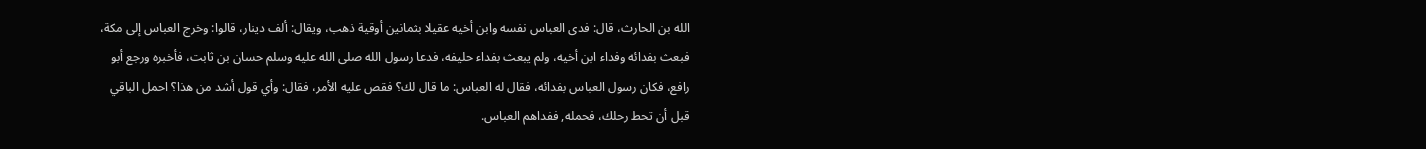الله بن الحارث، قال: فدى العباس نفسه وابن أخيه عقيلا بثمانين أوقية ذهب، ويقال: ألف دينار، قالوا: وخرج العباس إلى مكة، فبعث بفدائه وفداء ابن أخيه، ولم يبعث بفداء حليفه، فدعا رسول الله صلى الله عليه وسلم حسان بن ثابت، فأخبره ورجع أبو رافع، فكان رسول العباس بفدائه، فقال له العباس: ما قال لك؟ فقص عليه الأمر، فقال: وأي قول أشد من هذا؟ احمل الباقي قبل أن تحط رحلك، فحمله, ففداهم العباس.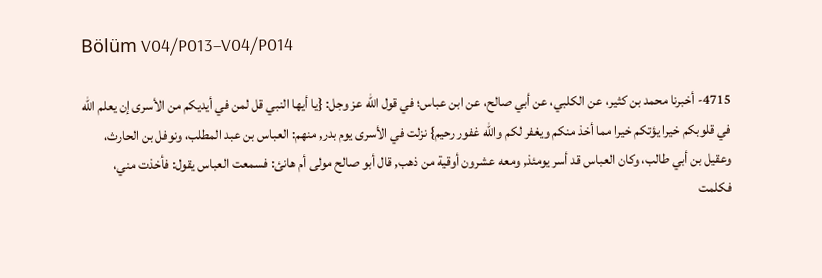Bölüm V04/P013–V04/P014

4715- أخبرنا محمد بن كثير، عن الكلبي، عن أبي صالح، عن ابن عباس؛ في قول الله عز وجل: {يا أيها النبي قل لمن في أيديكم من الأسرى إن يعلم الله في قلوبكم خيرا يؤتكم خيرا مما أخذ منكم ويغفر لكم والله غفور رحيم} نزلت في الأسرى يوم بدر, منهم: العباس بن عبد المطلب، ونوفل بن الحارث، وعقيل بن أبي طالب، وكان العباس قد أسر يومئذ, ومعه عشرون أوقية من ذهب, قال أبو صالح مولى أم هانئ: فسمعت العباس يقول: فأخذت مني، فكلمت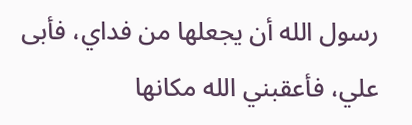رسول الله أن يجعلها من فداي، فأبى علي، فأعقبني الله مكانها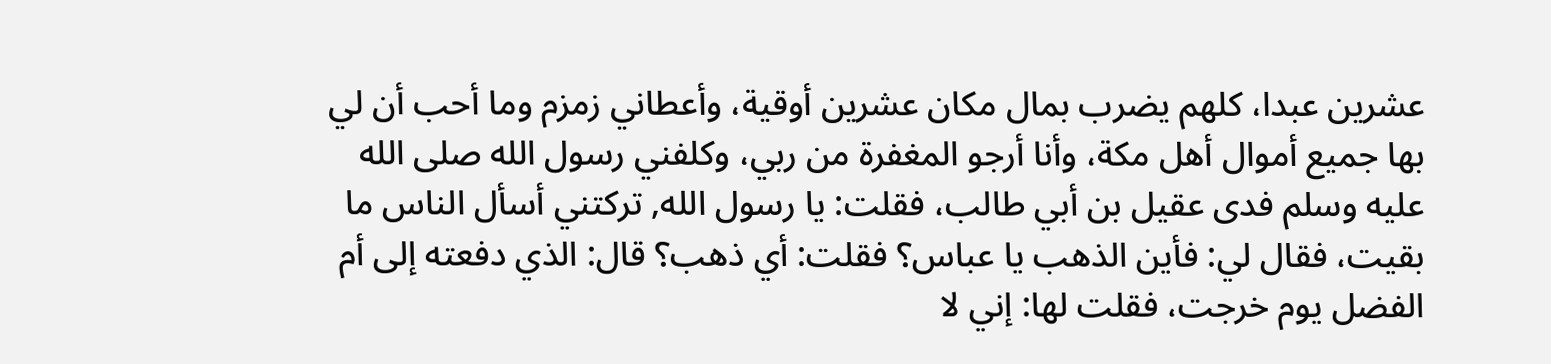عشرين عبدا، كلهم يضرب بمال مكان عشرين أوقية، وأعطاني زمزم وما أحب أن لي بها جميع أموال أهل مكة، وأنا أرجو المغفرة من ربي، وكلفني رسول الله صلى الله عليه وسلم فدى عقيل بن أبي طالب، فقلت: يا رسول الله, تركتني أسأل الناس ما بقيت، فقال لي: فأين الذهب يا عباس؟ فقلت: أي ذهب؟ قال: الذي دفعته إلى أم الفضل يوم خرجت، فقلت لها: إني لا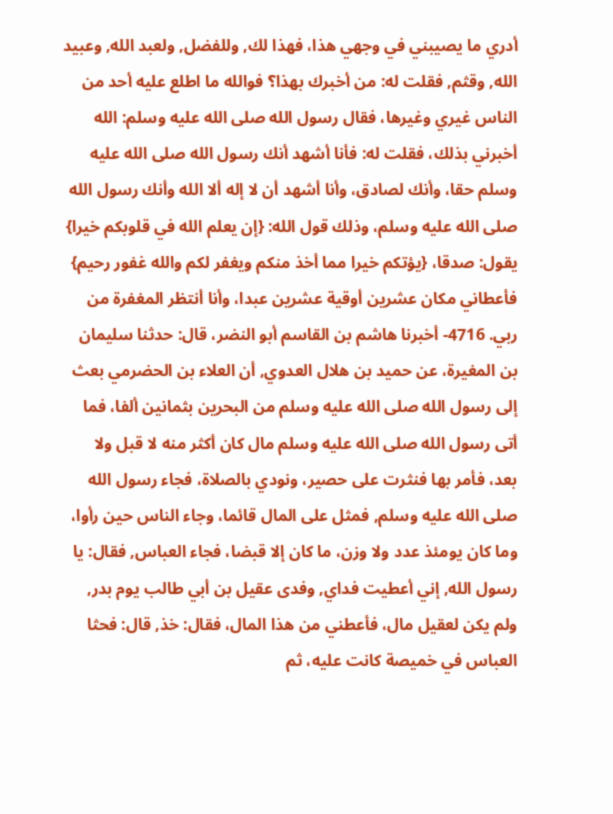أدري ما يصيبني في وجهي هذا، فهذا لك, وللفضل, ولعبد الله, وعبيد الله, وقثم, فقلت له: من أخبرك بهذا؟ فوالله ما اطلع عليه أحد من الناس غيري وغيرها، فقال رسول الله صلى الله عليه وسلم: الله أخبرني بذلك، فقلت له: فأنا أشهد أنك رسول الله صلى الله عليه وسلم حقا، وأنك لصادق، وأنا أشهد أن لا إله ألا الله وأنك رسول الله صلى الله عليه وسلم، وذلك قول الله: {إن يعلم الله في قلوبكم خيرا} يقول: صدقا، {يؤتكم خيرا مما أخذ منكم ويغفر لكم والله غفور رحيم} فأعطاني مكان عشرين أوقية عشرين عبدا، وأنا أنتظر المغفرة من ربي. 4716- أخبرنا هاشم بن القاسم أبو النضر، قال: حدثنا سليمان بن المغيرة، عن حميد بن هلال العدوي, أن العلاء بن الحضرمي بعث إلى رسول الله صلى الله عليه وسلم من البحرين بثمانين ألفا، فما أتى رسول الله صلى الله عليه وسلم مال كان أكثر منه لا قبل ولا بعد، فأمر بها فنثرت على حصير، ونودي بالصلاة، فجاء رسول الله صلى الله عليه وسلم, فمثل على المال قائما، وجاء الناس حين رأوا، وما كان يومئذ عدد ولا وزن، ما كان إلا قبضا، فجاء العباس, فقال: يا رسول الله, إني أعطيت فداي, وفدى عقيل بن أبي طالب يوم بدر, ولم يكن لعقيل مال، فأعطني من هذا المال، فقال: خذ, قال: فحثا العباس في خميصة كانت عليه، ثم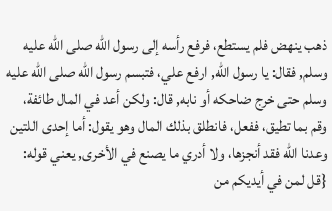ذهب ينهض فلم يستطع، فرفع رأسه إلى رسول الله صلى الله عليه وسلم, فقال: يا رسول الله, ارفع علي، فتبسم رسول الله صلى الله عليه وسلم حتى خرج ضاحكه أو نابه, قال: ولكن أعد في المال طائفة، وقم بما تطيق، ففعل، فانطلق بذلك المال وهو يقول: أما إحدى اللتين وعدنا الله فقد أنجزها، ولا أدري ما يصنع في الأخرى, يعني قوله: {قل لمن في أيديكم من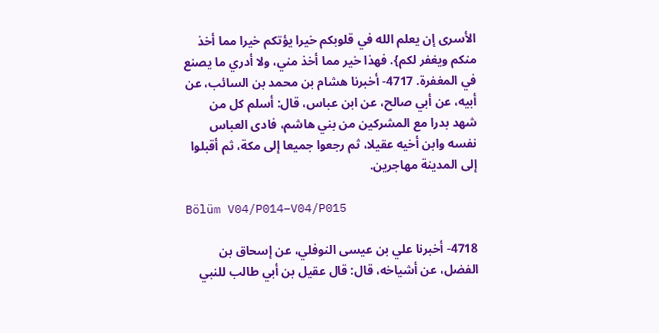الأسرى إن يعلم الله في قلوبكم خيرا يؤتكم خيرا مما أخذ منكم ويغفر لكم}. فهذا خير مما أخذ مني، ولا أدري ما يصنع في المغفرة. 4717- أخبرنا هشام بن محمد بن السائب، عن أبيه، عن أبي صالح، عن ابن عباس، قال: أسلم كل من شهد بدرا مع المشركين من بني هاشم، فادى العباس نفسه وابن أخيه عقيلا، ثم رجعوا جميعا إلى مكة، ثم أقبلوا إلى المدينة مهاجرين.

Bölüm V04/P014–V04/P015

4718- أخبرنا علي بن عيسى النوفلي، عن إسحاق بن الفضل، عن أشياخه، قال: قال عقيل بن أبي طالب للنبي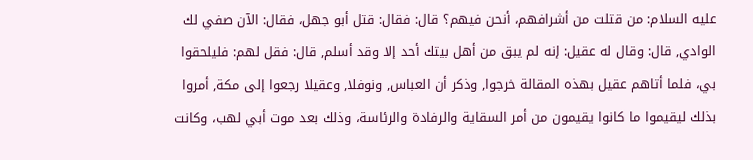عليه السلام: من قتلت من أشرافهم، أنحن فيهم؟ قال: فقال: قتل أبو جهل، فقال: الآن صفي لك الوادي, قال: وقال له عقيل: إنه لم يبق من أهل بيتك أحد إلا وقد أسلم, قال: فقل لهم: فليلحقوا بي، فلما أتاهم عقيل بهذه المقالة خرجوا, وذكر أن العباس, ونوفلا, وعقيلا رجعوا إلى مكة, أمروا بذلك ليقيموا ما كانوا يقيمون من أمر السقاية والرفادة والرئاسة، وذلك بعد موت أبي لهب، وكانت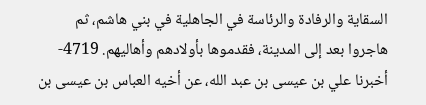السقاية والرفادة والرئاسة في الجاهلية في بني هاشم، ثم هاجروا بعد إلى المدينة، فقدموها بأولادهم وأهاليهم. 4719- أخبرنا علي بن عيسى بن عبد الله، عن أخيه العباس بن عيسى بن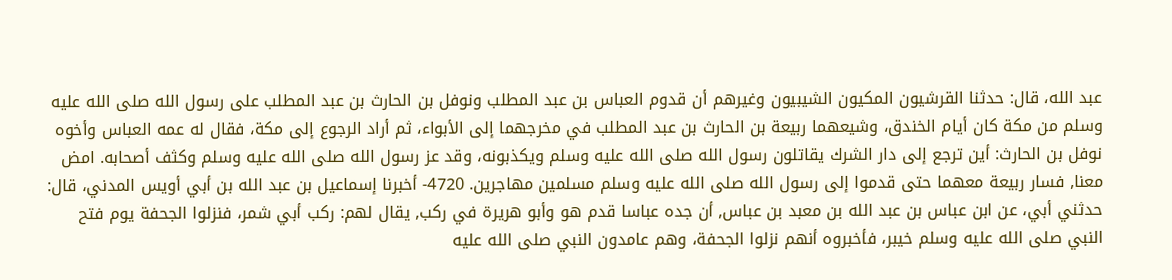عبد الله، قال: حدثنا القرشيون المكيون الشيبيون وغيرهم أن قدوم العباس بن عبد المطلب ونوفل بن الحارث بن عبد المطلب على رسول الله صلى الله عليه وسلم من مكة كان أيام الخندق، وشيعهما ربيعة بن الحارث بن عبد المطلب في مخرجهما إلى الأبواء، ثم أراد الرجوع إلى مكة، فقال له عمه العباس وأخوه نوفل بن الحارث: أين ترجع إلى دار الشرك يقاتلون رسول الله صلى الله عليه وسلم ويكذبونه، وقد عز رسول الله صلى الله عليه وسلم وكثف أصحابه. امض معنا, فسار ربيعة معهما حتى قدموا إلى رسول الله صلى الله عليه وسلم مسلمين مهاجرين. 4720- أخبرنا إسماعيل بن عبد الله بن أبي أويس المدني، قال: حدثني أبي، عن ابن عباس بن عبد الله بن معبد بن عباس, أن جده عباسا قدم هو وأبو هريرة في ركب, يقال لهم: ركب أبي شمر، فنزلوا الجحفة يوم فتح النبي صلى الله عليه وسلم خيبر، فأخبروه أنهم نزلوا الجحفة، وهم عامدون النبي صلى الله عليه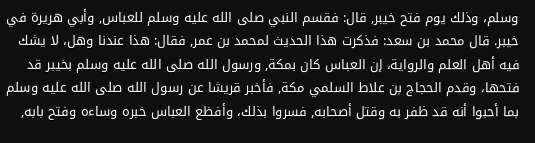وسلم، وذلك يوم فتح خيبر, قال: فقسم النبي صلى الله عليه وسلم للعباس, وأبي هريرة في خيبر. قال محمد بن سعد: فذكرت هذا الحديث لمحمد بن عمر, فقال: هذا عندنا وهل، لا يشك فيه أهل العلم والرواية، إن العباس كان بمكة, ورسول الله صلى الله عليه وسلم بخيبر قد فتحها، وقدم الحجاج بن علاط السلمي مكة, فأخبر قريشا عن رسول الله صلى الله عليه وسلم بما أحبوا أنه قد ظفر به وقتل أصحابه, فسروا بذلك، وأفظع العباس خبره وساءه وفتح بابه,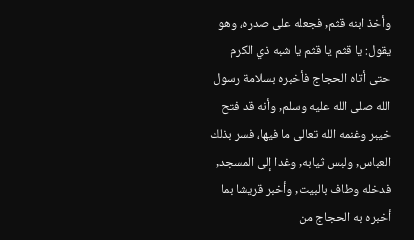وأخذ ابنه قثم, فجعله على صدره، وهو يقول: يا قثم يا قثم يا شبه ذي الكرم حتى أتاه الحجاج فأخبره بسلامة رسول الله صلى الله عليه وسلم, وأنه قد فتح خيبر وغنمه الله تعالى ما فيها، فسر بذلك العباس, ولبس ثيابه, وغدا إلى المسجد, فدخله وطاف بالبيت, وأخبر قريشا بما أخبره به الحجاج من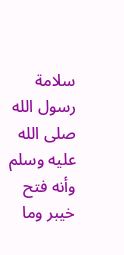سلامة رسول الله صلى الله عليه وسلم وأنه فتح خيبر وما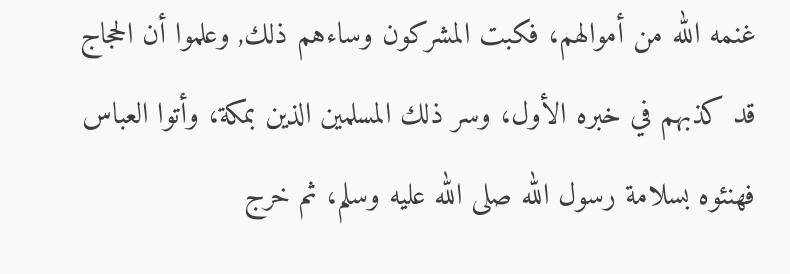غنمه الله من أموالهم، فكبت المشركون وساءهم ذلك, وعلموا أن الحجاج قد كذبهم في خبره الأول، وسر ذلك المسلمين الذين بمكة، وأتوا العباس فهنئوه بسلامة رسول الله صلى الله عليه وسلم، ثم خرج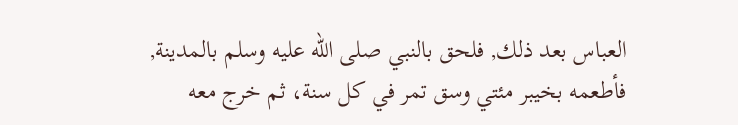العباس بعد ذلك, فلحق بالنبي صلى الله عليه وسلم بالمدينة, فأطعمه بخيبر مئتي وسق تمر في كل سنة، ثم خرج معه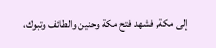إلى مكة, فشهد فتح مكة وحنين والطائف وتبوك،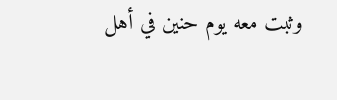وثبت معه يوم حنين في أهل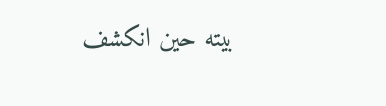بيته حين انكشف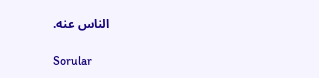الناس عنه.

Sorular